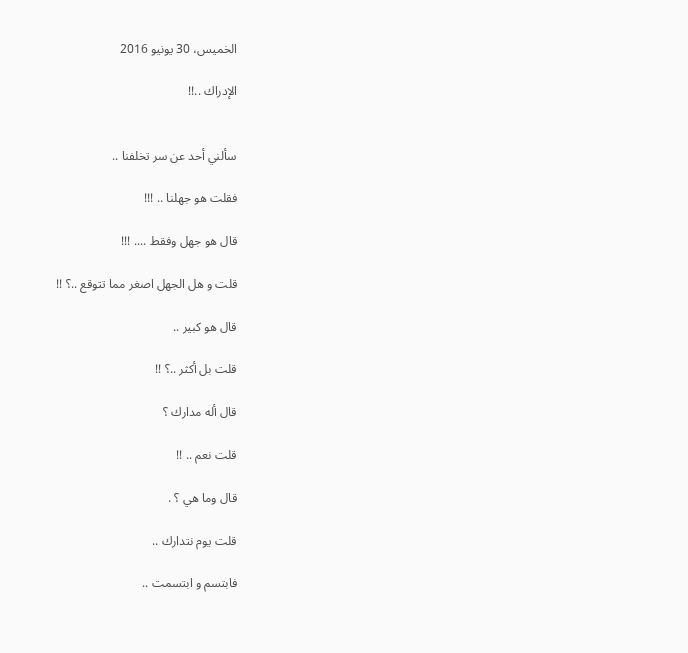الخميس، 30 يونيو 2016

الإدراك ..!!


سألني أحد عن سر تخلفنا ..

فقلت هو جهلنا .. !!!

قال هو جهل وفقط .... !!!

قلت و هل الجهل اصغر مما تتوقع ..؟ !!

قال هو كبير ..

قلت بل أكثر ..؟ !!

قال أله مدارك ؟

قلت نعم .. !!

قال وما هي ؟ .

قلت يوم نتدارك ..

فابتسم و ابتسمت ..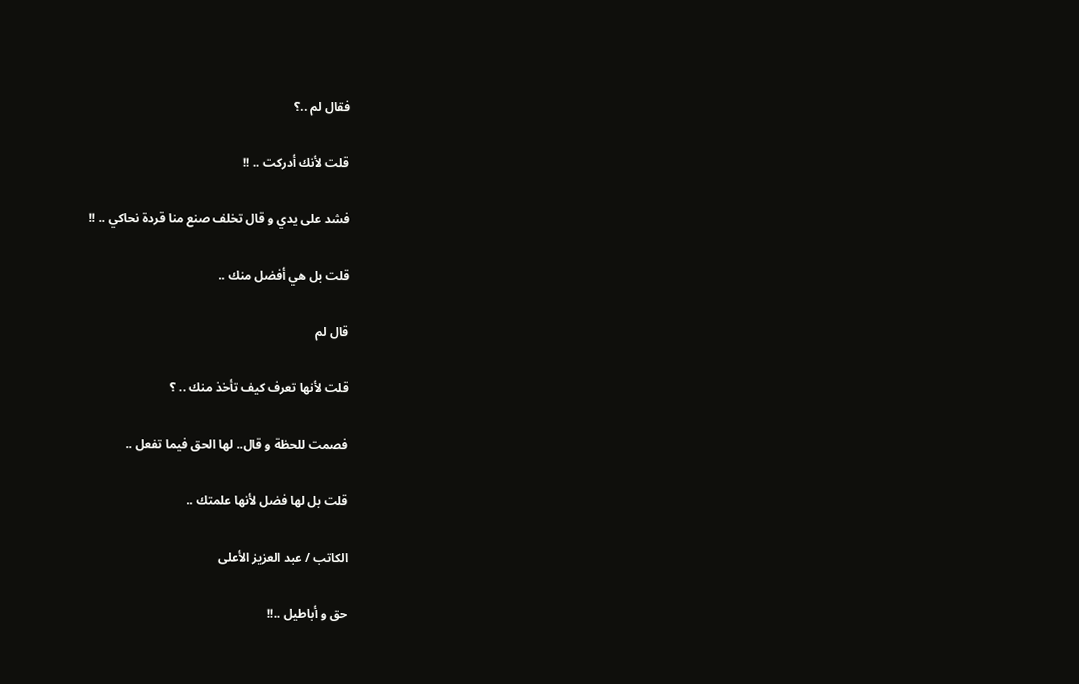فقال لم ..؟

قلت لأنك أدركت .. !!

فشد على يدي و قال تخلف صنع منا قردة نحاكي .. !!

قلت بل هي أفضل منك ..

قال لم

قلت لأنها تعرف كيف تأخذ منك .. ؟

فصمت للحظة و قال.. لها الحق فيما تفعل ..

قلت بل لها فضل لأنها علمتك ..

الكاتب / عبد العزيز الأعلى

حق و أباطيل ..!!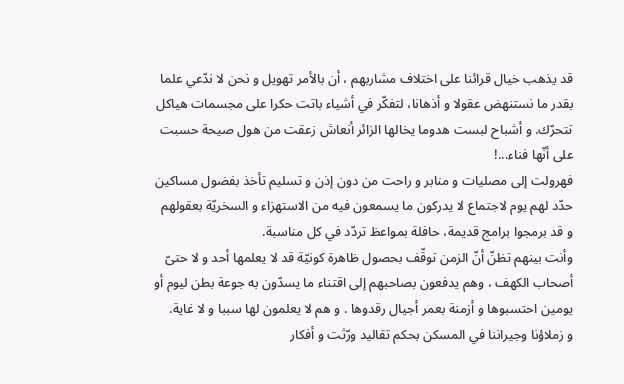قد يذهب خيال قرائنا على اختلاف مشاربهم ، أن بالأمر تهويل و نحن لا ندّعي علما بقدر ما نستنهض عقولا و أذهانا، لتفكّر في أشياء باتت حكرا على مجسمات هياكل تتحرّك. و أشباح لبست هدوما يخالها الزائر أنعاش زعقت من هول صيحة حسبت على أنّها فناء...!
فهرولت إلى مصليات و منابر و راحت من دون إذن و تسليم تأخذ بفضول مساكين حدّد لهم يوم لاجتماع لا يدركون ما يسمعون فيه من الاستهزاء و السخريّة بعقولهم و قد برمجوا برامج قديمة، حافلة بمواعظ تردّد في كل مناسبة.
وأنت بينهم تظنّ أنّ الزمن توقّف بحصول ظاهرة كونيّة قد لا يعلمها أحد و لا حتىّ أصحاب الكهف ، وهم يدفعون بصاحبهم إلى اقتناء ما يسدّون به جوعة بطن ليوم أو يومين احتسبوها و أزمنة بعمر أجيال رقدوها . و هم لا يعلمون لها سببا و لا غاية.
و زملاؤنا وجيراننا في المسكن بحكم تقاليد ورّثت و أفكار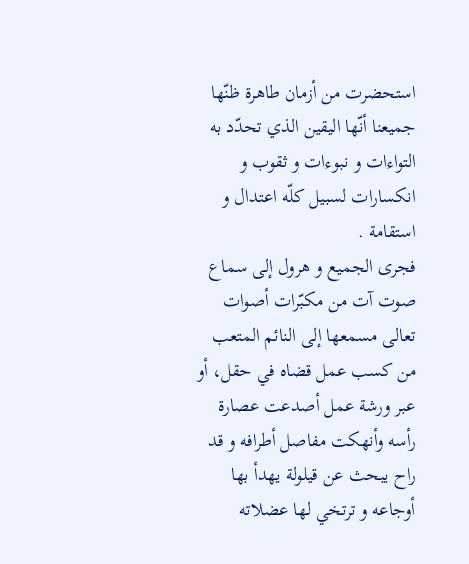استحضرت من أزمان طاهرة ظنّها جميعنا أنّها اليقين الذي تحدّد به التواءات و نبوءات و ثقوب و انكسارات لسبيل كلّه اعتدال و استقامة .
فجرى الجميع و هرول إلى سماع صوت آت من مكبّرات أصوات تعالى مسمعها إلى النائم المتعب من كسب عمل قضاه في حقل، أو عبر ورشة عمل أصدعت عصارة رأسه وأنهكت مفاصل أطرافه و قد راح يبحث عن قيلولة يهدأ بها أوجاعه و ترتخي لها عضلاته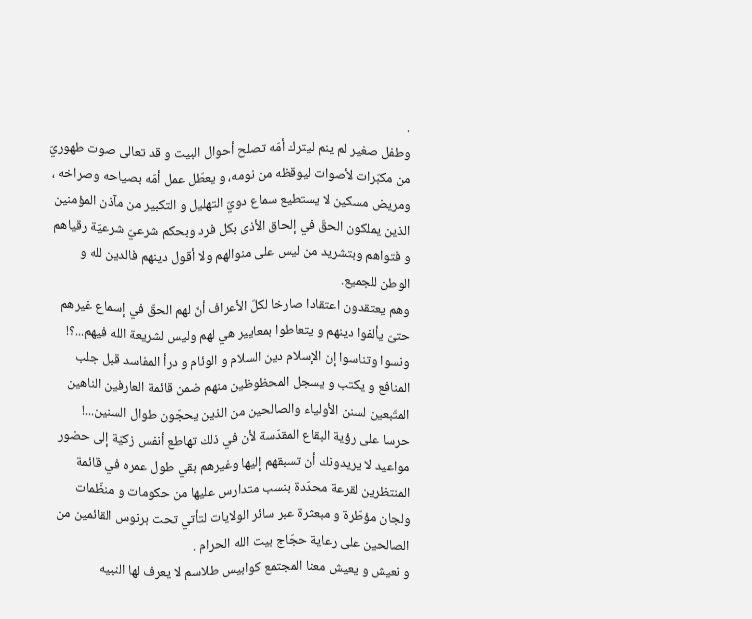.
وطفل صغير لم ينم ليترك أمّه تصلح أحوال البيت و قد تعالى صوت طهوريّ من مكبّرات لأصوات ليوقظه من نومه، و يعطّل عمل أمّه بصياحه وصراخه ، ومريض مسكين لا يستطيع سماع دويّ التهليل و التكبير من مآذن المؤمنين الذين يملكون الحقّ في إلحاق الأذى بكل فرد وبحكم شرعيّ شرعيّة رقياهم و فتواهم وبتشريد من ليس على منوالهم ولا أقول دينهم فالدين لله و الوطن للجميع.
وهم يعتقدون اعتقادا صارخا لكلّ الأعراف أنّ لهم الحقّ في إسماع غيرهم حتىّ يألفوا دينهم و يتعاطوا بمعايير هي لهم وليس لشريعة الله فيهم...؟!
ونسوا وتناسوا إن الإسلام دين السلام و الوئام و درأ المفاسد قبل جلب المنافع و يكتب و يسجل المحظوظين منهم ضمن قائمة العارفين الناهين المتّبعين لسنن الأولياء والصالحين من الذين يحجّون طوال السنين...!
حرسا على رؤية البقاع المقدّسة لأن في ذلك تهاطع أنفس زكيّة إلى حضور مواعيد لا يريدونك أن تسبقهم إليها وغيرهم بقي طول عمره في قائمة المنتظرين لقرعة محدّدة بنسب متدارس عليها من حكومات و منظّمات ولجان مؤطّرة و مبعثرة عبر سائر الولايات لتأتي تحت برنوس القائمين من الصالحين على رعاية حجّاج بيت الله الحرام .
و نعيش و يعيش معنا المجتمع كوابيس طلاسم لا يعرف لها النبيه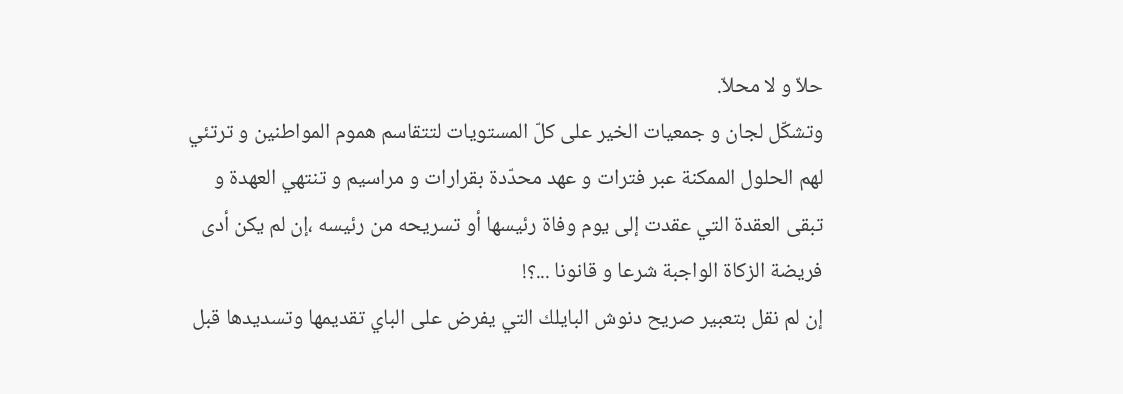حلاّ و لا محلاّ.
وتشكّل لجان و جمعيات الخير على كلّ المستويات لتتقاسم هموم المواطنين و ترتئي لهم الحلول الممكنة عبر فترات و عهد محدّدة بقرارات و مراسيم و تنتهي العهدة و تبقى العقدة التي عقدت إلى يوم وفاة رئيسها أو تسريحه من رئيسه ،إن لم يكن أدى فريضة الزكاة الواجبة شرعا و قانونا ...؟!
إن لم نقل بتعبير صريح دنوش البايلك التي يفرض على الباي تقديمها وتسديدها قبل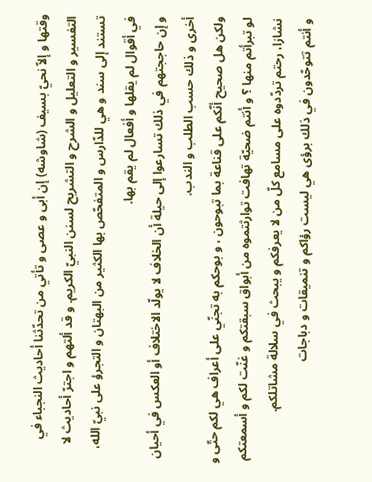وقتها و إلاّ نحيّ بسيف (شاوشه) إن أبى و عصى و تأتي من تحدّثنا أحاديث النجباء في التفسير و التعليل و الشرح و التشريح لسنن النبيّ الكريم. و قد ألتهم و اجترّ أحاديث لا تستند إلى سند و هي للدّارس و المتفحّص بها الكثير من البهتان و التجرؤ على نبيّ الله، في أقوال لم يقلها و أفعال لم يقم بها.
و إن حاججتهم في ذلك تسارعوا إلى حيلة أن الخلاف لا يولّد الاختلاف أو العكس في أحيان أخرى و ذلك حسب الطلب و الندب.
ولكن هل صحيح أنّكم على قناعة بما تبوحون ، و بوحكم به تجنّي على أعراف هي لكم حتّى و لو تبرأتم منها ؟ و أنتم ضحيّة تهافت توارثتموه من أبواق سبقتكم و غنّت لكم و أسمعتكم نشازا، رحتم تردّدوه على مسامع كلّ من لا يعرفكم و يبحث في سلالة مشاتلكم.
و أنتم تتوحّدون في ذلك برؤى هي ليست رؤاكم و تنميقات و دباجات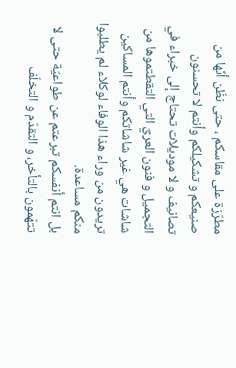مطرّزة على مقاسكم ، حتى نظّن أنّها من صنيعكم و تشكيلكم وأنتم لا تحسنون تصانيف و لا موديلات تحتاج إلى خبراء في التجميل و فنون العريّ التي التقطتموها من شاشات هي غير شاشاتكم وأنتم المساكين تريدون من وراء هذا الوفاء لوكلاء لم يطلبوا منكم مساعدة.
بل انتم أنفسكم تبرعتم عن طواعيّة حتى لا تتهّمون بالتأخر، و التقدّم و التخلّف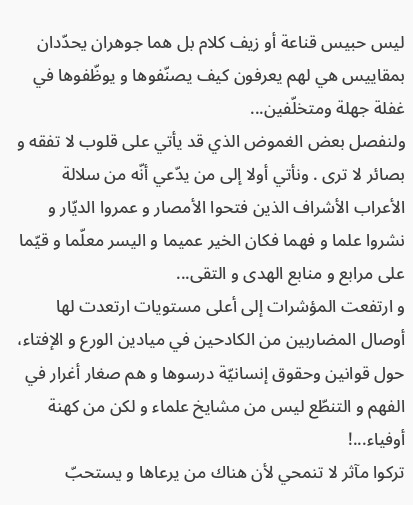ليس حبيس قناعة أو زيف كلام بل هما جوهران يحدّدان بمقاييس هي لهم يعرفون كيف يصنّفوها و يوظّفوها في غفلة جهلة ومتخلّفين...
ولنفصل بعض الغموض الذي قد يأتي على قلوب لا تفقه و بصائر لا ترى . ونأتي أولا إلى من يدّعي أنّه من سلالة الأعراب الأشراف الذين فتحوا الأمصار و عمروا الديّار و نشروا علما و فهما فكان الخير عميما و اليسر معلّما و قيّما على مرابع و منابع الهدى و التقى...
و ارتفعت المؤشرات إلى أعلى مستويات ارتعدت لها أوصال المضاربين من الكادحين في ميادين الورع و الإفتاء، حول قوانين وحقوق إنسانيّة درسوها و هم صغار أغرار في الفهم و التنطّع ليس من مشايخ علماء و لكن من كهنة أوفياء...!
تركوا مآثر لا تنمحي لأن هناك من يرعاها و يستحبّ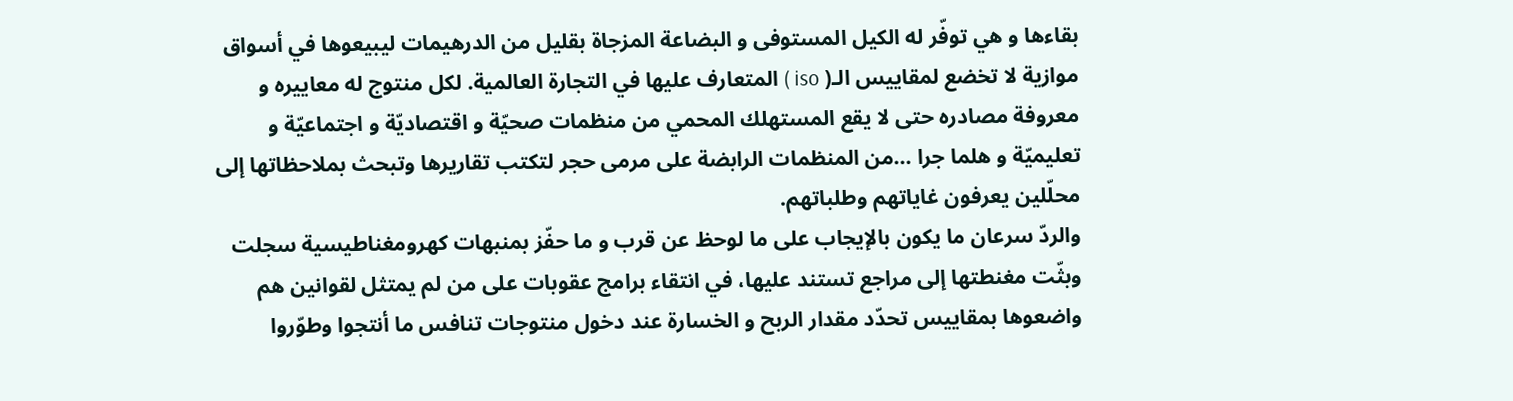بقاءها و هي توفّر له الكيل المستوفى و البضاعة المزجاة بقليل من الدرهيمات ليبيعوها في أسواق موازية لا تخضع لمقاييس الـ( iso ) المتعارف عليها في التجارة العالمية. لكل منتوج له معاييره و معروفة مصادره حتى لا يقع المستهلك المحمي من منظمات صحيّة و اقتصاديّة و اجتماعيّة و تعليميّة و هلما جرا ...من المنظمات الرابضة على مرمى حجر لتكتب تقاريرها وتبحث بملاحظاتها إلى محلّلين يعرفون غاياتهم وطلباتهم.
والردّ سرعان ما يكون بالإيجاب على ما لوحظ عن قرب و ما حفّز بمنبهات كهرومغناطيسية سجلت وبثّت مغنطتها إلى مراجع تستند عليها، في انتقاء برامج عقوبات على من لم يمتثل لقوانين هم واضعوها بمقاييس تحدّد مقدار الربح و الخسارة عند دخول منتوجات تنافس ما أنتجوا وطوّروا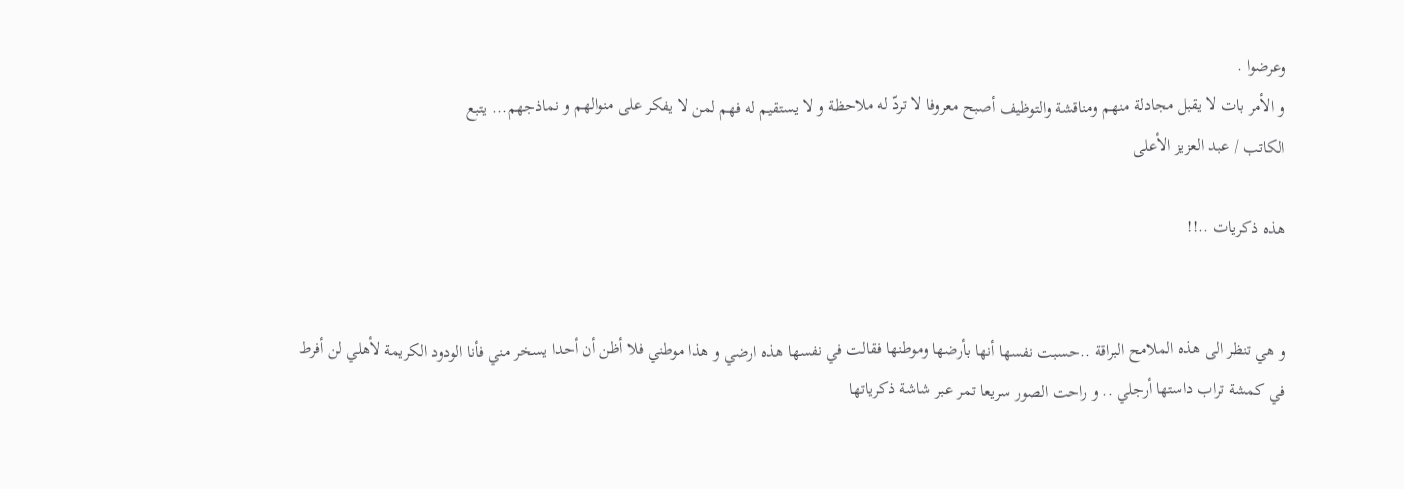وعرضوا .
و الأمر بات لا يقبل مجادلة منهم ومناقشة والتوظيف أصبح معروفا لا تردّ له ملاحظة و لا يستقيم له فهم لمن لا يفكر على منوالهم و نماذجهم... يتبع
الكاتب / عبد العزيز الأعلى

هذه ذكريات ..!!


و هي تنظر الى هذه الملامح البراقة ..حسبت نفسها أنها بأرضها وموطنها فقالت في نفسها هذه ارضي و هذا موطني فلا أظن أن أحدا يسخر مني فأنا الودود الكريمة لأهلي لن أفرط في كمشة تراب داستها أرجلي .. و راحت الصور سريعا تمر عبر شاشة ذكرياتها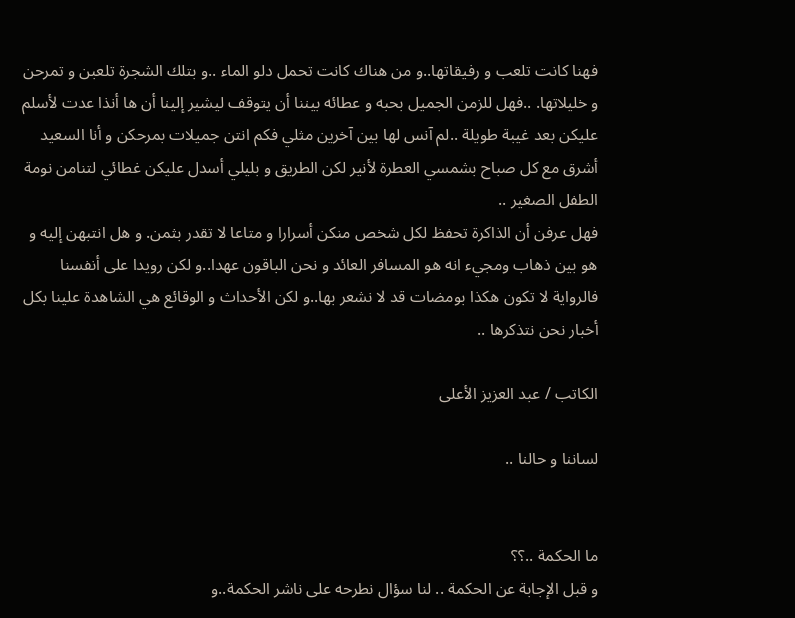فهنا كانت تلعب و رفيقاتها..و من هناك كانت تحمل دلو الماء ..و بتلك الشجرة تلعبن و تمرحن و خليلاتها. ..فهل للزمن الجميل بحبه و عطائه بيننا أن يتوقف ليشير إلينا أن ها أنذا عدت لأسلم عليكن بعد غيبة طويلة ..لم آنس لها بين آخرين مثلي فكم انتن جميلات بمرحكن و أنا السعيد أشرق مع كل صباح بشمسي العطرة لأنير لكن الطريق و بليلي أسدل عليكن غطائي لتنامن نومة الطفل الصغير ..
فهل عرفن أن الذاكرة تحفظ لكل شخص منكن أسرارا و متاعا لا تقدر بثمن. و هل انتبهن إليه و هو بين ذهاب ومجيء انه هو المسافر العائد و نحن الباقون عهدا..و لكن رويدا على أنفسنا فالرواية لا تكون هكذا بومضات قد لا نشعر بها..و لكن الأحداث و الوقائع هي الشاهدة علينا بكل أخبار نحن نتذكرها ..

الكاتب / عبد العزيز الأعلى

لساننا و حالنا ..


ما الحكمة ..؟؟
و قبل الإجابة عن الحكمة .. لنا سؤال نطرحه على ناشر الحكمة..و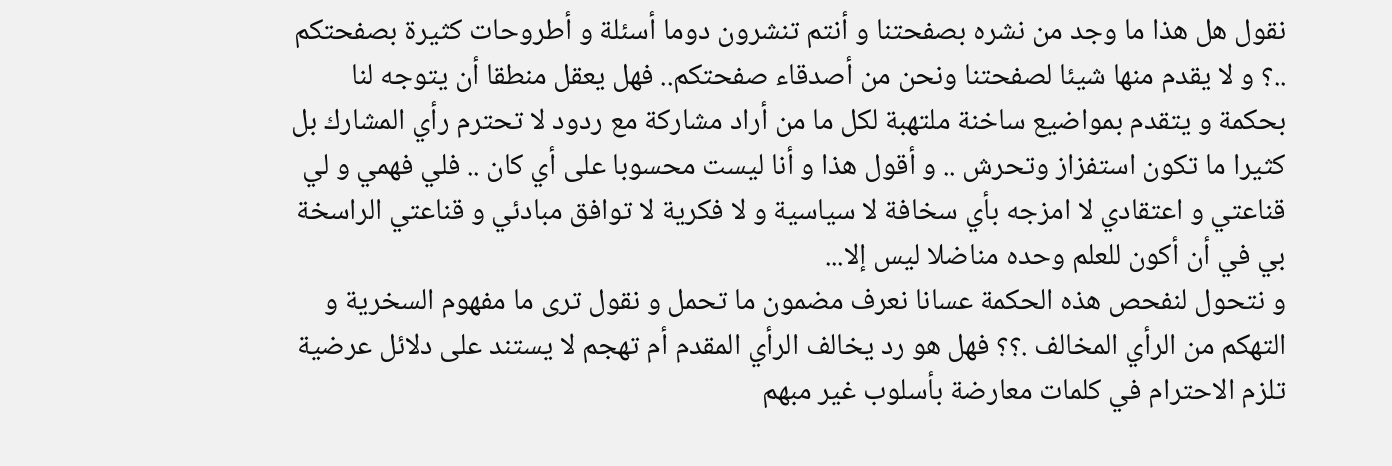نقول هل هذا ما وجد من نشره بصفحتنا و أنتم تنشرون دوما أسئلة و أطروحات كثيرة بصفحتكم ..؟ و لا يقدم منها شيئا لصفحتنا ونحن من أصدقاء صفحتكم.. فهل يعقل منطقا أن يتوجه لنا بحكمة و يتقدم بمواضيع ساخنة ملتهبة لكل ما من أراد مشاركة مع ردود لا تحترم رأي المشارك بل كثيرا ما تكون استفزاز وتحرش .. و أقول هذا و أنا ليست محسوبا على أي كان .. فلي فهمي و لي قناعتي و اعتقادي لا امزجه بأي سخافة لا سياسية و لا فكرية لا توافق مبادئي و قناعتي الراسخة بي في أن أكون للعلم وحده مناضلا ليس إلا...
و نتحول لنفحص هذه الحكمة عسانا نعرف مضمون ما تحمل و نقول ترى ما مفهوم السخرية و التهكم من الرأي المخالف .؟؟ فهل هو رد يخالف الرأي المقدم أم تهجم لا يستند على دلائل عرضية تلزم الاحترام في كلمات معارضة بأسلوب غير مبهم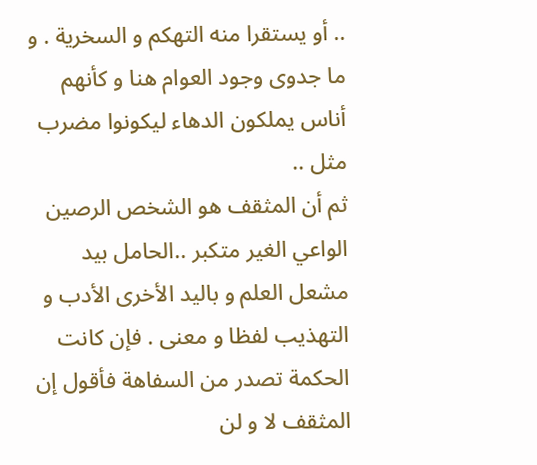.. أو يستقرا منه التهكم و السخرية . و ما جدوى وجود العوام هنا و كأنهم أناس يملكون الدهاء ليكونوا مضرب مثل ..
ثم أن المثقف هو الشخص الرصين الواعي الغير متكبر ..الحامل بيد مشعل العلم و باليد الأخرى الأدب و التهذيب لفظا و معنى . فإن كانت الحكمة تصدر من السفاهة فأقول إن المثقف لا و لن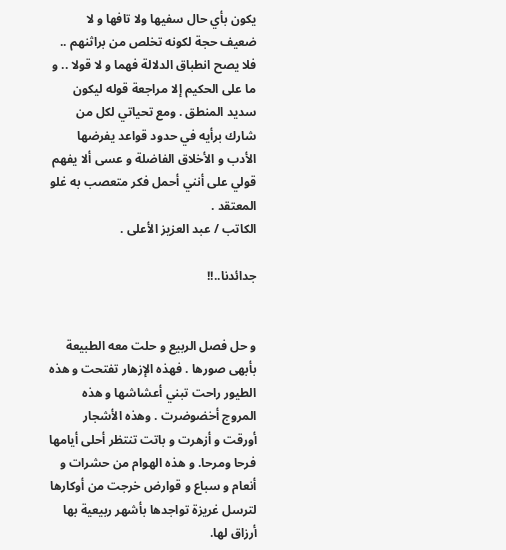يكون بأي حال سفيها ولا تافها و لا ضعيف حجة لكونه تخلص من براثنهم .. فلا يصح انطباق الدلالة فهما و لا قولا .. و ما على الحكيم إلا مراجعة قوله ليكون سديد المنطق . ومع تحياتي لكل من شارك برأيه في حدود قواعد يفرضها الأدب و الأخلاق الفاضلة و عسى ألا يفهم قولي على أنني أحمل فكر متعصب به غلو المعتقد .
الكاتب / عبد العزيز الأعلى .

جدائدنا..!!


و حل فصل الربيع و حلت معه الطبيعة بأبهى صورها . فهذه الإزهار تفتحت و هذه الطيور راحت تبني أعشاشها و هذه المروج أخضوضرت . وهذه الأشجار أورقت و أزهرت و باتت تنتظر أحلى أيامها فرحا ومرحا. و هذه الهوام من حشرات و أنعام و سباع و قوارض خرجت من أوكارها لترسل غريزة تواجدها بأشهر ربيعية بها أرزاق لها.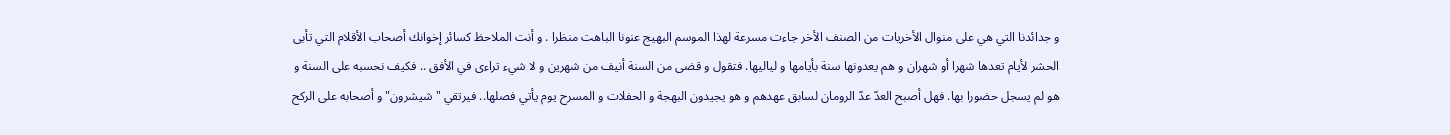و جدائدنا التي هي على منوال الأخريات من الصنف الأخر جاءت مسرعة لهذا الموسم البهيج عنونا الباهت منظرا . و أنت الملاحظ كسائر إخوانك أصحاب الأقلام التي تأبى الحشر لأيام تعدها شهرا أو شهران و هم يعدونها سنة بأيامها و لياليها. فتقول و قضى من السنة أنيف من شهرين و لا شيء تراءى في الأفق .. فكيف نحسبه على السنة و هو لم يسجل حضورا بها. فهل أصبح العدّ عدّ الرومان لسابق عهدهم و هو يجيدون البهجة و الحفلات و المسرح يوم يأتي فصلها.. فيرتقي "شيشرون" و أصحابه على الركح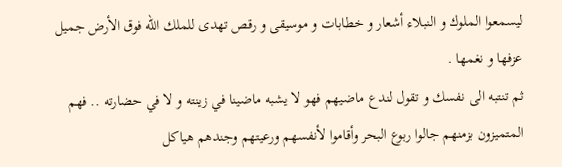ليسمعوا الملوك و النبلاء أشعار و خطابات و موسيقى و رقص تهدى للملك الله فوق الأرض جميل عزفها و نغمها .
ثم تنتبه الى نفسك و تقول لندع ماضيهم فهو لا يشبه ماضينا في زينته و لا في حضارته .. فهم المتميزون بزمنهم جالوا ربوع البحر وأقاموا لأنفسهم ورعيتهم وجندهم هياكل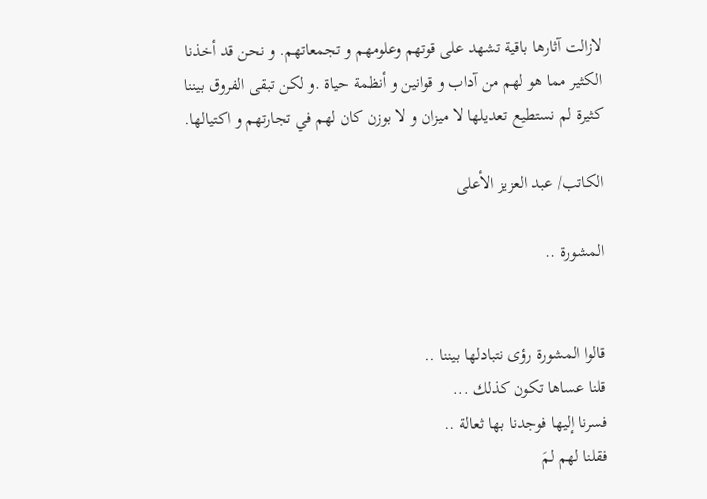لازالت آثارها باقية تشهد على قوتهم وعلومهم و تجمعاتهم. و نحن قد أخذنا الكثير مما هو لهم من آداب و قوانين و أنظمة حياة .و لكن تبقى الفروق بيننا كثيرة لم نستطيع تعديلها لا ميزان و لا بوزن كان لهم في تجارتهم و اكتيالها.

الكاتب/ عبد العزيز الأعلى

المشورة ..


قالوا المشورة رؤى نتبادلها بيننا ..
قلنا عساها تكون كذلك ...
فسرنا إليها فوجدنا بها ثعالة ..
فقلنا لهم لمَ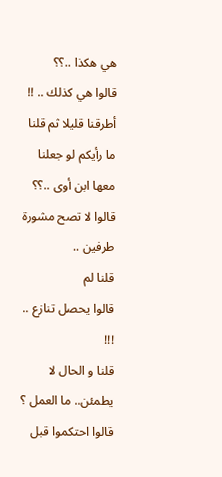هي هكذا ..؟؟
قالوا هي كذلك .. !!
أطرقنا قليلا ثم قلنا ما رأيكم لو جعلنا معها ابن أوى ..؟؟
قالوا لا تصح مشورة طرفين ..
قلنا لم
قالوا يحصل تنازع .. !!!
قلنا و الحال لا يطمئن.. ما العمل ؟
قالوا احتكموا قبل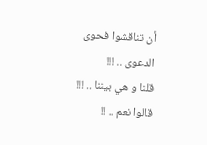أن تناقشوا فحوى الدعوى .. !!!
قلنا و هي بيننا .. !!!
قالوا نعم .. !!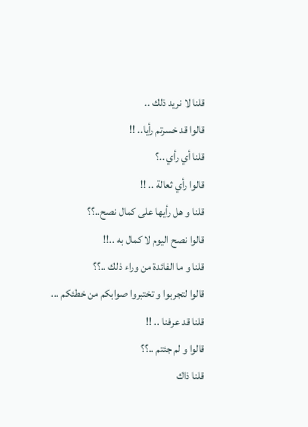قلنا لا نريد ذلك ..
قالوا قد خسرتم رأيا.. !!
قلنا أي رأي ..؟
قالوا رأي ثعالة .. !!
قلنا و هل رأيها على كمال نصح..؟؟
قالوا نصح اليوم لا كمال به ..!!
قلنا و ما الفائدة من وراء ذلك ..؟؟
قالوا لتجربوا و تختبروا صوابكم من خطئكم ...
قلنا قد عرفنا .. !!
قالوا و لم جئتم ..؟؟
قلنا ذاك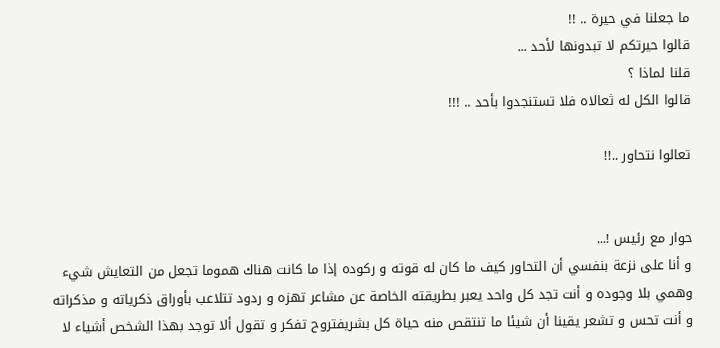ما جعلنا في حيرة .. !!
قالوا حيرتكم لا تبدونها لأحد ...
قلنا لماذا ؟
قالوا الكل له ثعالاه فلا تستنجدوا بأحد .. !!!

تعالوا نتحاور ..!!


حوار مع رئيس !...
و أنا على نزعة بنفسي أن التحاور كيف ما كان له قوته و ركوده إذا ما كانت هناك هموما تجعل من التعايش شيء وهمي بلا وجوده و أنت تجد كل واحد يعبر بطريقته الخاصة عن مشاعر تهزه و ردود تتلاعب بأوراق ذكرياته و مذكراته و أنت تحس و تشعر يقينا أن شيئا ما تنتقص منه حياة كل بشريفتروح تفكر و تقول ألا توجد بهذا الشخص أشياء لا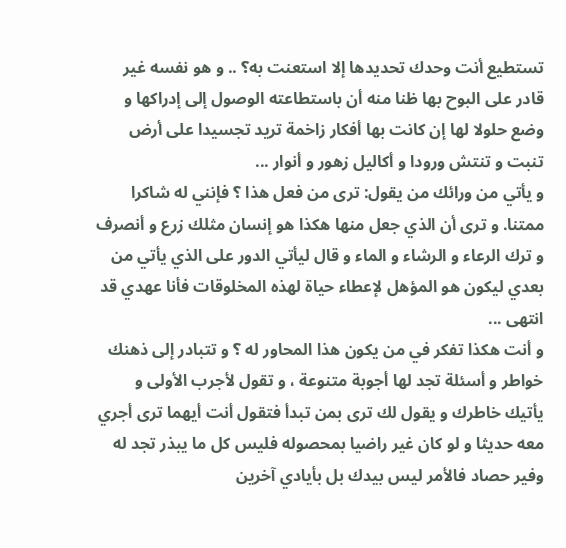تستطيع أنت وحدك تحديدها إلا استعنت به؟ .. و هو نفسه غير قادر على البوح بها ظنا منه أن باستطاعته الوصول إلى إدراكها و وضع حلولا لها إن كانت بها أفكار زاخمة تريد تجسيدا على أرض تنبت و تنتش ورودا و أكاليل زهور و أنوار ...
و يأتي من ورائك من يقول: ترى من فعل هذا ؟ فإنني له شاكرا ممتنا. و ترى أن الذي جعل منها هكذا هو إنسان مثلك زرع و أنصرف و ترك الرعاء و الرشاء و الماء و قال ليأتي الدور على الذي يأتي من بعدي ليكون هو المؤهل لإعطاء حياة لهذه المخلوقات فأنا عهدي قد انتهى ...
و أنت هكذا تفكر في من يكون هذا المحاور له ؟ و تتبادر إلى ذهنك خواطر و أسئلة تجد لها أجوبة متنوعة ، و تقول لأجرب الأولى و يأتيك خاطرك و يقول لك ترى بمن تبدأ فتقول أنت أيهما ترى أجري معه حديثا و لو كان غير راضيا بمحصوله فليس كل ما يبذر تجد له وفير حصاد فالأمر ليس بيدك بل بأيادي آخرين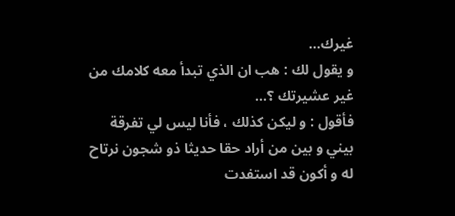غيرك...
و يقول لك : هب ان الذي تبدأ معه كلامك من غير عشيرتك ؟...
فأقول : و ليكن كذلك ، فأنا ليس لي تفرقة بيني و بين من أراد حقا حديثا ذو شجون نرتاح له و أكون قد استفدت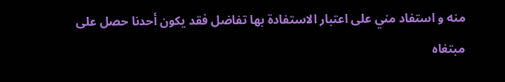منه و استفاد مني على اعتبار الاستفادة بها تفاضل فقد يكون أحدنا حصل على مبتغاه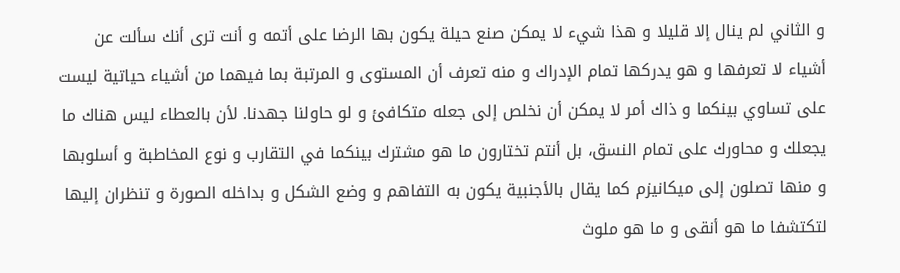و الثاني لم ينال إلا قليلا و هذا شيء لا يمكن صنع حيلة يكون بها الرضا على أتمه و أنت ترى أنك سألت عن أشياء لا تعرفها و هو يدركها تمام الإدراك و منه تعرف أن المستوى و المرتبة بما فيهما من أشياء حياتية ليست على تساوي بينكما و ذاك أمر لا يمكن أن نخلص إلى جعله متكافئ و لو حاولنا جهدنا. لأن بالعطاء ليس هناك ما يجعلك و محاورك على تمام النسق، بل أنتم تختارون ما هو مشترك بينكما في التقارب و نوع المخاطبة و أسلوبها و منها تصلون إلى ميكانيزم كما يقال بالأجنبية يكون به التفاهم و وضع الشكل و بداخله الصورة و تنظران إليها لتكتشفا ما هو أنقى و ما هو ملوث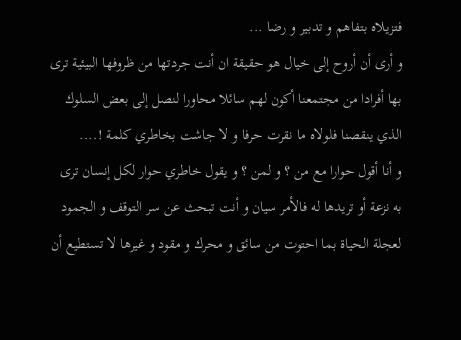فتزيلاه بتفاهم و تدبير و رضا ...
و أرى أن أروح إلى خيال هو حقيقة ان أنت جردتها من ظروفها البيئية ترى بها أفرادا من مجتمعنا أكون لهم سائلا محاورا لنصل إلى بعض السلوك الذي ينقصنا فلولاه ما نقرت حرفا و لا جاشت بخاطري كلمة !....
و أنا أقول حوارا مع من ؟ و لمن ؟ و يقول خاطري حوار لكل إنسان ترى به نزعة أو تريدها له فالأمر سيان و أنت تبحث عن سر التوقف و الجمود لعجلة الحياة بما احتوت من سائق و محرك و مقود و غيرها لا تستطيع أن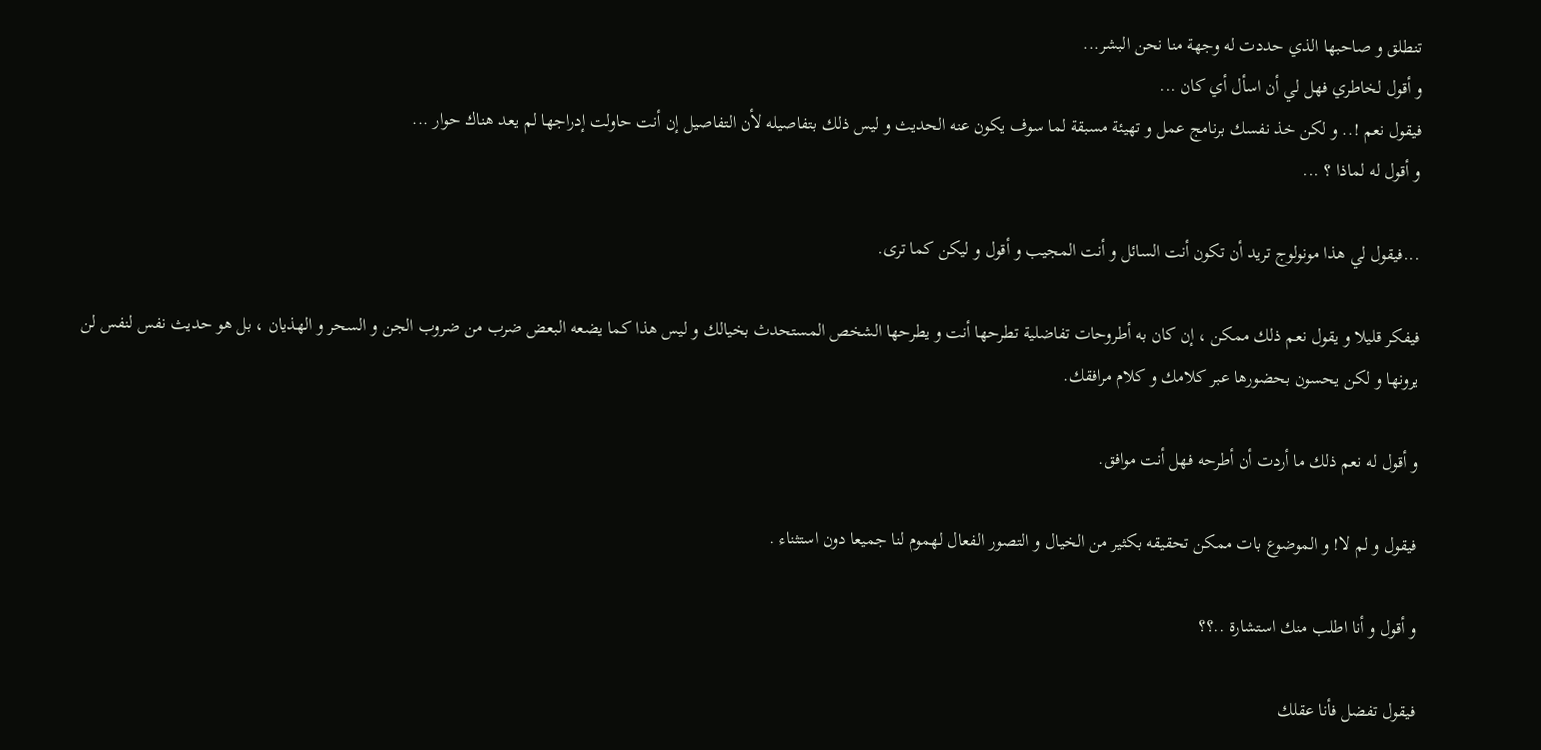تنطلق و صاحبها الذي حددت له وجهة منا نحن البشر...
و أقول لخاطري فهل لي أن اسأل أي كان ...
فيقول نعم !.. و لكن خذ نفسك برنامج عمل و تهيئة مسبقة لما سوف يكون عنه الحديث و ليس ذلك بتفاصيله لأن التفاصيل إن أنت حاولت إدراجها لم يعد هناك حوار ...
و أقول له لماذا ؟ ...

...فيقول لي هذا مونولوج تريد أن تكون أنت السائل و أنت المجيب و أقول و ليكن كما ترى.

فيفكر قليلا و يقول نعم ذلك ممكن ، إن كان به أطروحات تفاضلية تطرحها أنت و يطرحها الشخص المستحدث بخيالك و ليس هذا كما يضعه البعض ضرب من ضروب الجن و السحر و الهذيان ، بل هو حديث نفس لنفس لن يرونها و لكن يحسون بحضورها عبر كلامك و كلام مرافقك.

و أقول له نعم ذلك ما أردت أن أطرحه فهل أنت موافق.

فيقول و لم لا! و الموضوع بات ممكن تحقيقه بكثير من الخيال و التصور الفعال لهموم لنا جميعا دون استثناء .

و أقول و أنا اطلب منك استشارة ..؟؟

فيقول تفضل فأنا عقلك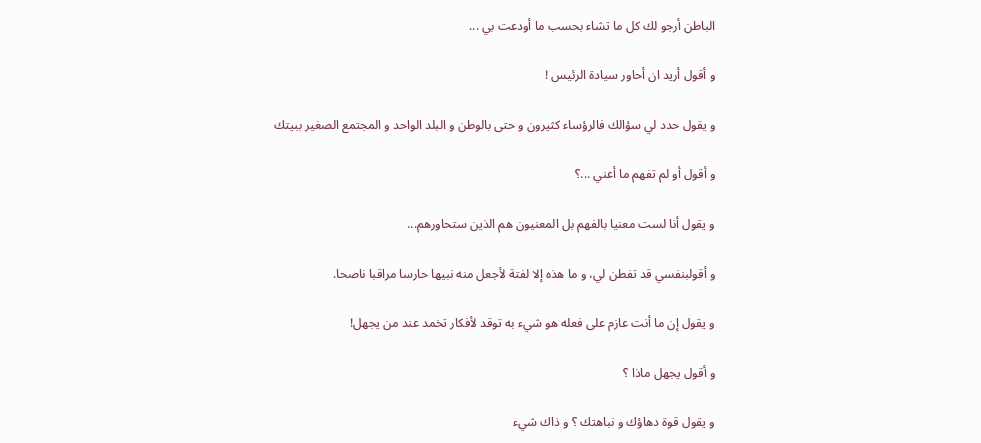الباطن أرجو لك كل ما تشاء بحسب ما أودعت بي ...

و أقول أريد ان أحاور سيادة الرئيس !

و يقول حدد لي سؤالك فالرؤساء كثيرون و حتى بالوطن و البلد الواحد و المجتمع الصغير ببيتك

و أقول أو لم تفهم ما أعني ...؟

و يقول أنا لست معنيا بالفهم بل المعنيون هم الذين ستحاورهم...

و أقولبنفسي قد تفطن لي، و ما هذه إلا لفتة لأجعل منه نبيها حارسا مراقبا ناصحا.

و يقول إن ما أنت عازم على فعله هو شيء به توقد لأفكار تخمد عند من يجهل!

و أقول يجهل ماذا ؟

و يقول قوة دهاؤك و نباهتك ؟ و ذاك شيء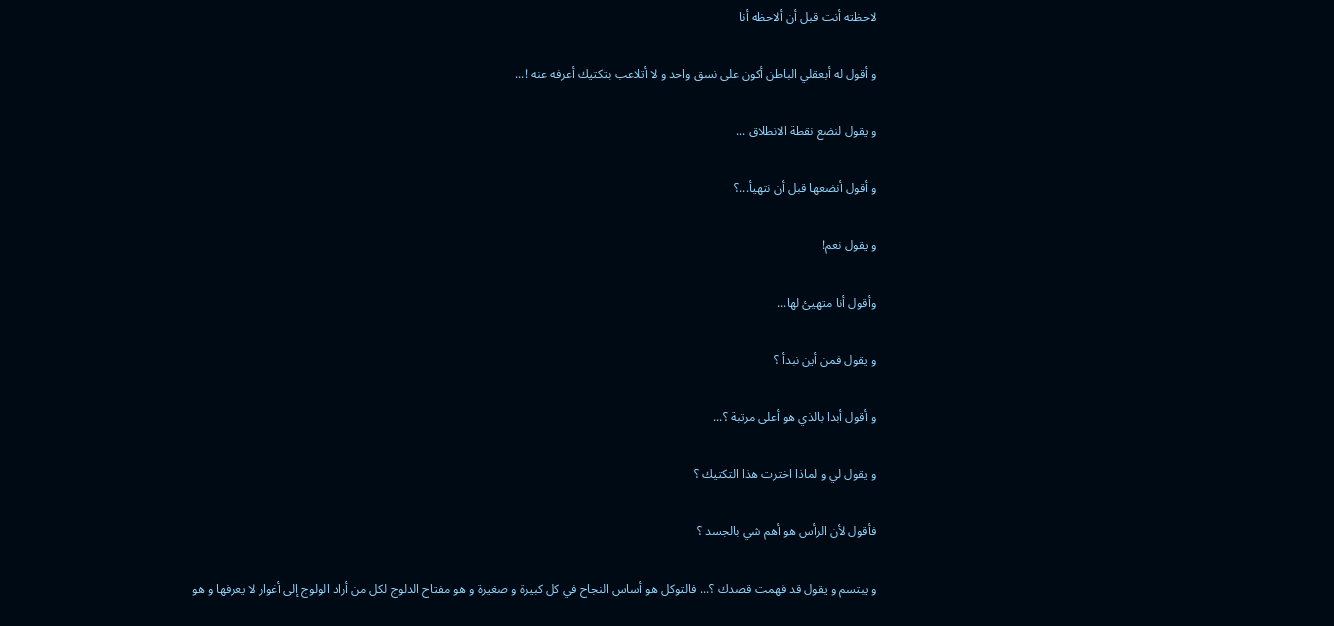لاحظته أنت قبل أن ألاحظه أنا

و أقول له أبعقلي الباطن أكون على نسق واحد و لا أتلاعب بتكتيك أعرفه عنه !...

و يقول لنضع نقطة الانطلاق ...

و أقول أنضعها قبل أن نتهيأ...؟

و يقول نعم!

وأقول أنا متهيئ لها...

و يقول فمن أين نبدأ ؟

و أقول أبدا بالذي هو أعلى مرتبة ؟...

و يقول لي و لماذا اخترت هذا التكتيك ؟

فأقول لأن الرأس هو أهم شي بالجسد ؟

و يبتسم و يقول قد فهمت قصدك ؟... فالتوكل هو أساس النجاح في كل كبيرة و صغيرة و هو مفتاح الدلوج لكل من أراد الولوج إلى أغوار لا يعرفها و هو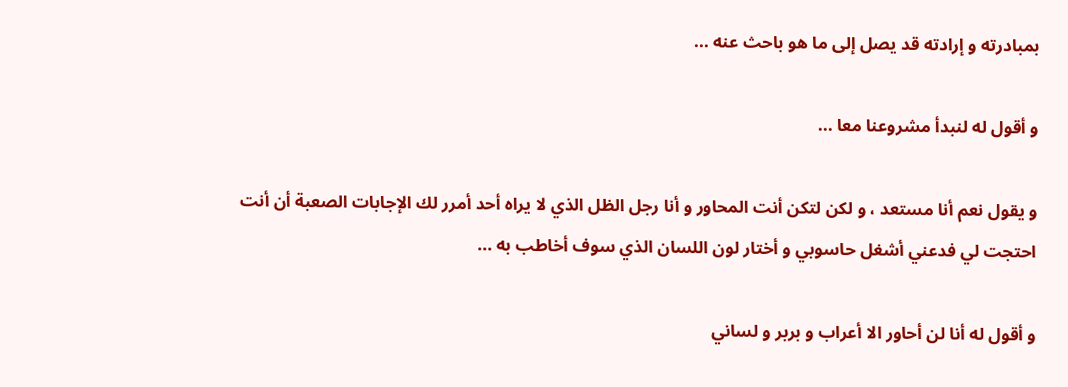بمبادرته و إرادته قد يصل إلى ما هو باحث عنه ...

و أقول له لنبدأ مشروعنا معا ...

و يقول نعم أنا مستعد ، و لكن لتكن أنت المحاور و أنا رجل الظل الذي لا يراه أحد أمرر لك الإجابات الصعبة أن أنت احتجت لي فدعني أشغل حاسوبي و أختار لون اللسان الذي سوف أخاطب به ...

و أقول له أنا لن أحاور الا أعراب و بربر و لساني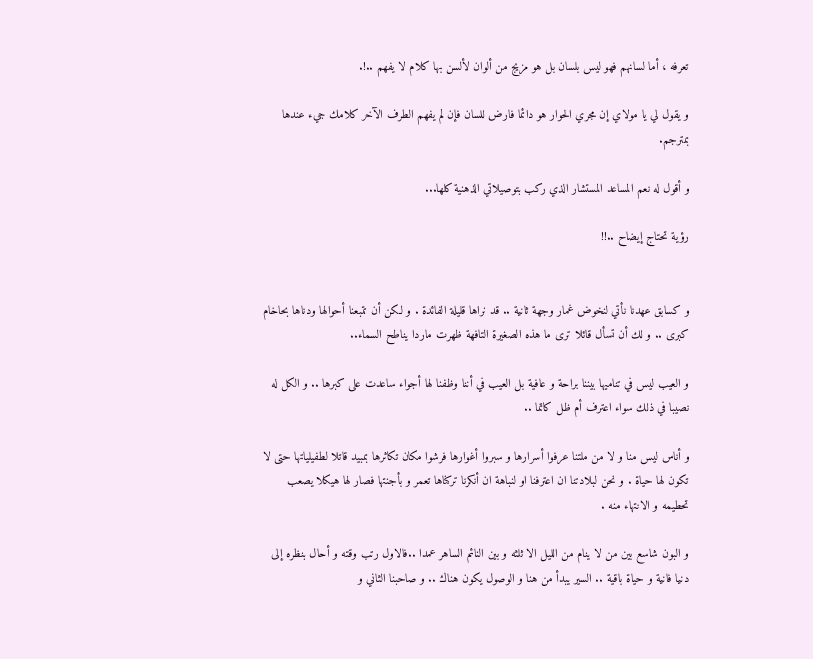تعرفه ، أما لسانهم فهو ليس بلسان بل هو مزيج من ألوان لألسن بها كلام لا يفهم ..!.

و يقول لي يا مولاي إن مجري الحوار هو دائما فارض للسان فإن لم يفهم الطرف الآخر كلامك جيء عندها بمترجم.

و أقول له نعم المساعد المستشار الذي ركب بتوصيلاتي الذهنية كلها...

رؤية تحتاج إيضاح ..!!


و كسابق عهدنا نأتي لنخوض غمار وجهة ثانية .. قد نراها قليلة الفائدة . و لكن أن تتبعنا أحوالها ودناها بحاخام كبرى .. و لك أن تسأل قائلا ترى ما هذه الصغيرة التافهة ظهرت ماردا يناطح السماء..

و العيب ليس في تناميها بيننا براحة و عافية بل العيب في أننا وظفنا لها أجواء ساعدت على كبرها .. و الكل له نصيبا في ذلك سواء اعترف أم ظل كاتما ..

و أناس ليس منا و لا من ملتنا عرفوا أسرارها و سبروا أغوارها فرشوا مكان تكاثرها بمبيد قاتلا لطفيلياتها حتى لا تكون لها حياة . و نحن لبلادتنا ان اعترفنا او لنباهة ان أنكرنا تركناها تعمر و بأجنتها فصار لها هيكلا يصعب تحطيمه و الانتهاء منه .

و البون شاسع بين من لا ينام من الليل الا ثلثه و بين النائم الساهر عمدا ..فالاول رتب وقته و أحال بنظره إلى دنيا فانية و حياة باقية .. السير يبدأ من هنا و الوصول يكون هناك .. و صاحبنا الثاني و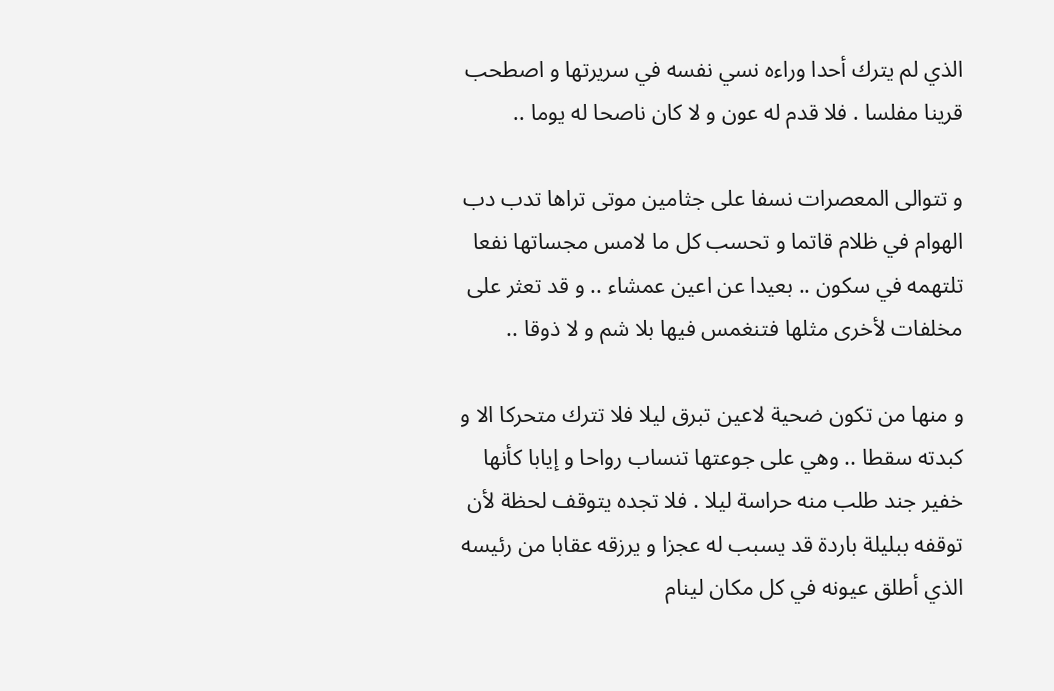الذي لم يترك أحدا وراءه نسي نفسه في سريرتها و اصطحب قرينا مفلسا . فلا قدم له عون و لا كان ناصحا له يوما ..

و تتوالى المعصرات نسفا على جثامين موتى تراها تدب دب الهوام في ظلام قاتما و تحسب كل ما لامس مجساتها نفعا تلتهمه في سكون .. بعيدا عن اعين عمشاء .. و قد تعثر على مخلفات لأخرى مثلها فتنغمس فيها بلا شم و لا ذوقا ..

و منها من تكون ضحية لاعين تبرق ليلا فلا تترك متحركا الا و كبدته سقطا .. وهي على جوعتها تنساب رواحا و إيابا كأنها خفير جند طلب منه حراسة ليلا . فلا تجده يتوقف لحظة لأن توقفه ببليلة باردة قد يسبب له عجزا و يرزقه عقابا من رئيسه الذي أطلق عيونه في كل مكان لينام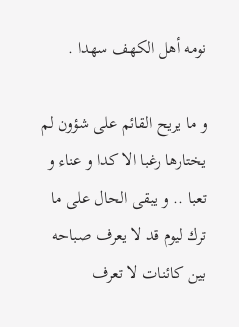نومه أهل الكهف سهدا .

و ما يريح القائم على شؤون لم يختارها رغبا الا كدا و عناء و تعبا .. و يبقى الحال على ما ترك ليوم قد لا يعرف صباحه بين كائنات لا تعرف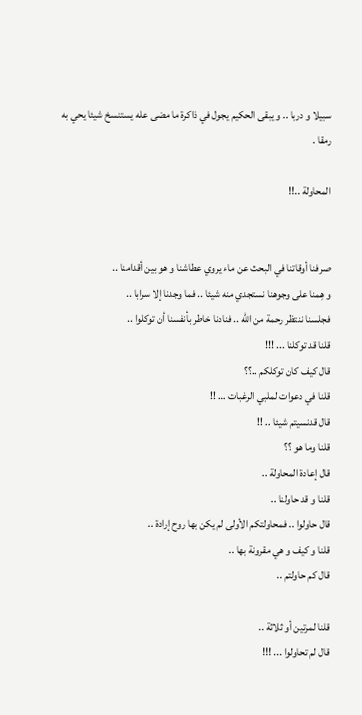سبيلا و دربا .. و يبقى الحكيم يجول في ذاكرة ما مضى عله يستنسخ شيئا يحي به رمقا .

المحاولة ..!!


صرفنا أوقاتنا في البحث عن ماء يروي عطاشنا و هو بين أقدامنا ..
و هِمنا على وجوهنا نستجدي منه شيئا .. فما وجدنا إلا سرابا ..
فجلسنا ننتظر رحمة من الله .. فنادنا خاطر بأنفسنا أن توكلوا ..
قلنا قد توكلنا ... !!!
قال كيف كان توكلكم ..؟؟
قلنا في دعوات لملبي الرغبات … !!
قال قدنسيتم شيئا .. !!
قلنا وما هو ؟؟
قال إعادة المحاولة ..
قلنا و قد حاولنا ..
قال حاولوا .. فمحاولتكم الأولى لم يكن بها روح إرادة ..
قلنا و كيف و هي مقرونة بها ..
قال كم حاولتم ..

قلنا لمرتين أو ثلاثة ..
قال لم تحاولوا ... !!!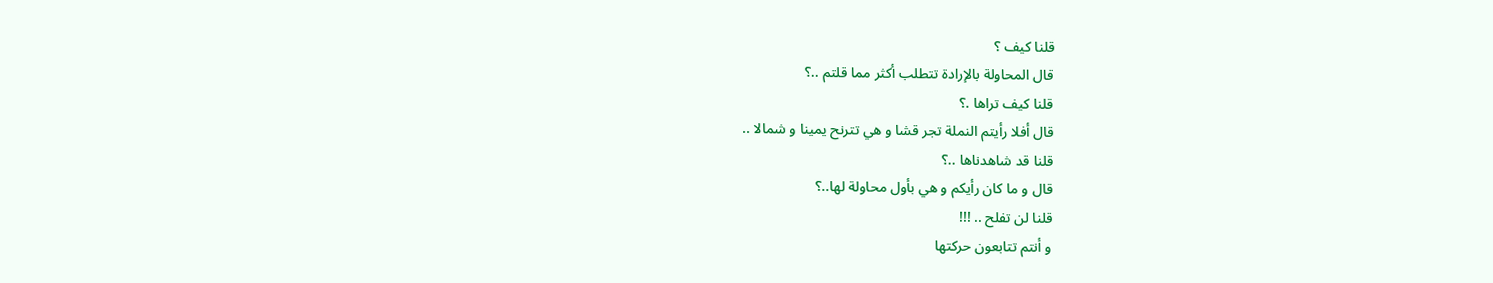قلنا كيف ؟
قال المحاولة بالإرادة تتطلب أكثر مما قلتم ..؟
قلنا كيف تراها .؟
قال أفلا رأيتم النملة تجر قشا و هي تترنح يمينا و شمالا ..
قلنا قد شاهدناها ..؟
قال و ما كان رأيكم و هي بأول محاولة لها..؟
قلنا لن تفلح .. !!!
و أنتم تتابعون حركتها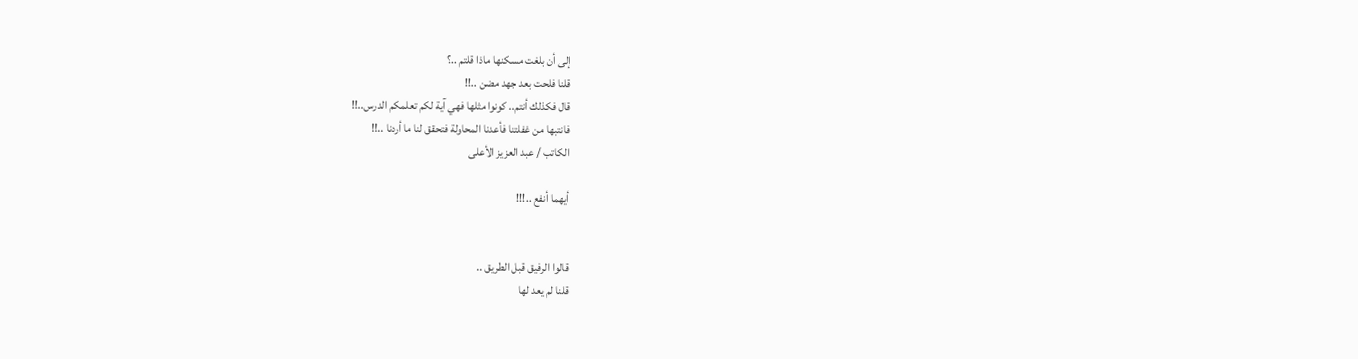إلى أن بلغت مسكنها ماذا قلتم ..؟
قلنا فلحت بعد جهد مضن ..!!
قال فكذلك أنتم.. كونوا مثلها فهي آية لكم تعلمكم الدرس..!!
فانتبها من غفلتنا فأعدنا المحاولة فتحقق لنا ما أردنا ..!!
الكاتب / عبد العزيز الأعلى

أيهما أنفع ..!!!


قالوا الرفيق قبل الطريق ..
قلنا لم يعد لها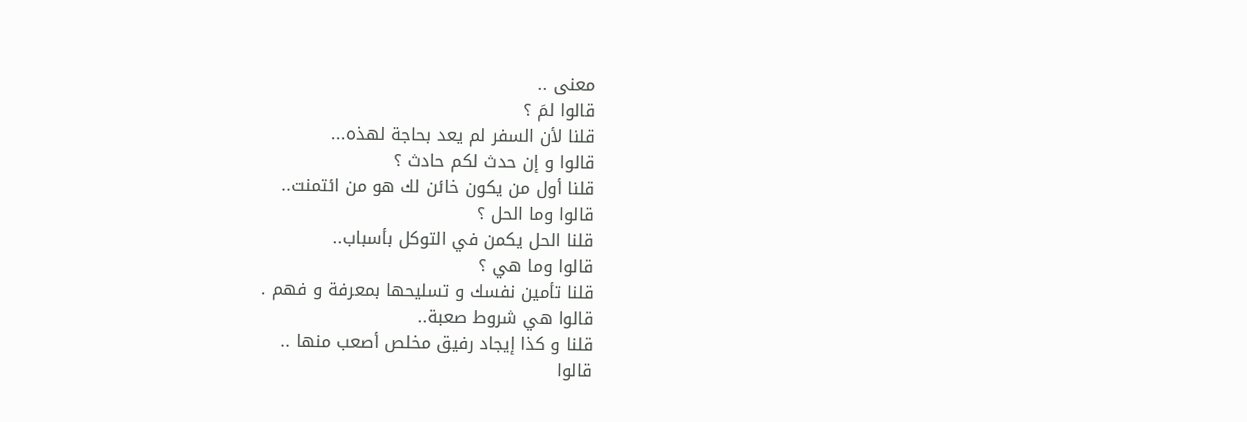معنى ..
قالوا لمَ ؟
قلنا لأن السفر لم يعد بحاجة لهذه...
قالوا و إن حدث لكم حادث ؟
قلنا أول من يكون خائن لك هو من ائتمنت..
قالوا وما الحل ؟
قلنا الحل يكمن في التوكل بأسباب..
قالوا وما هي ؟
قلنا تأمين نفسك و تسليحها بمعرفة و فهم .
قالوا هي شروط صعبة..
قلنا و كذا إيجاد رفيق مخلص أصعب منها ..
قالوا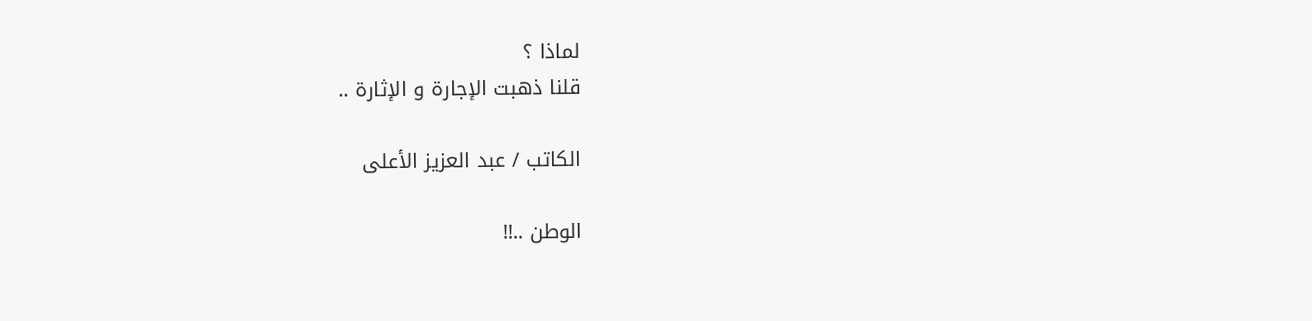لماذا ؟
قلنا ذهبت الإجارة و الإثارة ..

الكاتب / عبد العزيز الأعلى

الوطن ..!!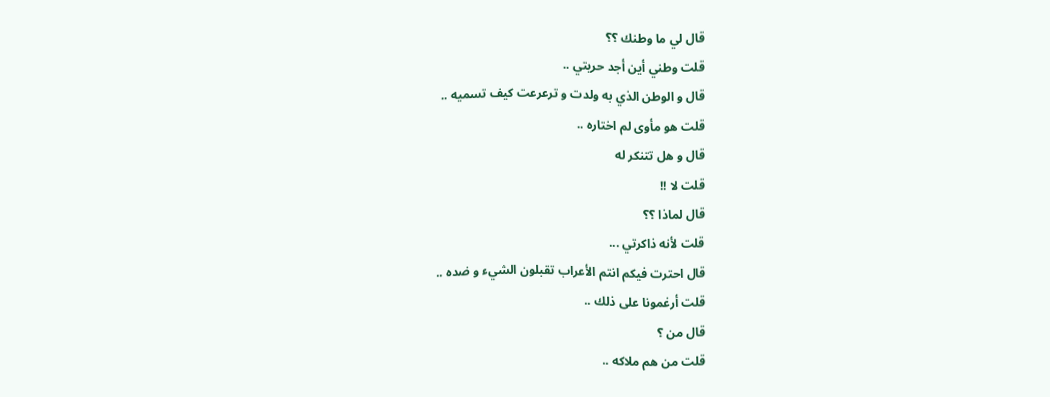قال لي ما وطنك ؟؟
قلت وطني أين أجد حريتي ..
قال و الوطن الذي به ولدت و ترعرعت كيف تسميه ..
قلت هو مأوى لم اختاره ..
قال و هل تتنكر له
قلت لا !!
قال لماذا ؟؟
قلت لأنه ذاكرتي ...
قال احترت فيكم انتم الأعراب تقبلون الشيء و ضده ..
قلت أرغمونا على ذلك ..
قال من ؟
قلت من هم ملاكه ..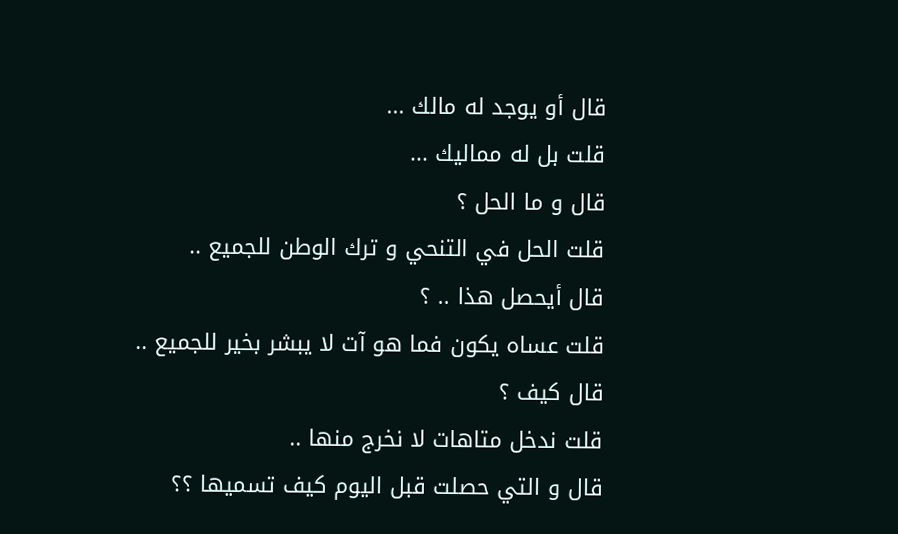قال أو يوجد له مالك ...
قلت بل له مماليك ...
قال و ما الحل ؟
قلت الحل في التنحي و ترك الوطن للجميع ..
قال أيحصل هذا .. ؟
قلت عساه يكون فما هو آت لا يبشر بخير للجميع ..
قال كيف ؟
قلت ندخل متاهات لا نخرج منها ..
قال و التي حصلت قبل اليوم كيف تسميها ؟؟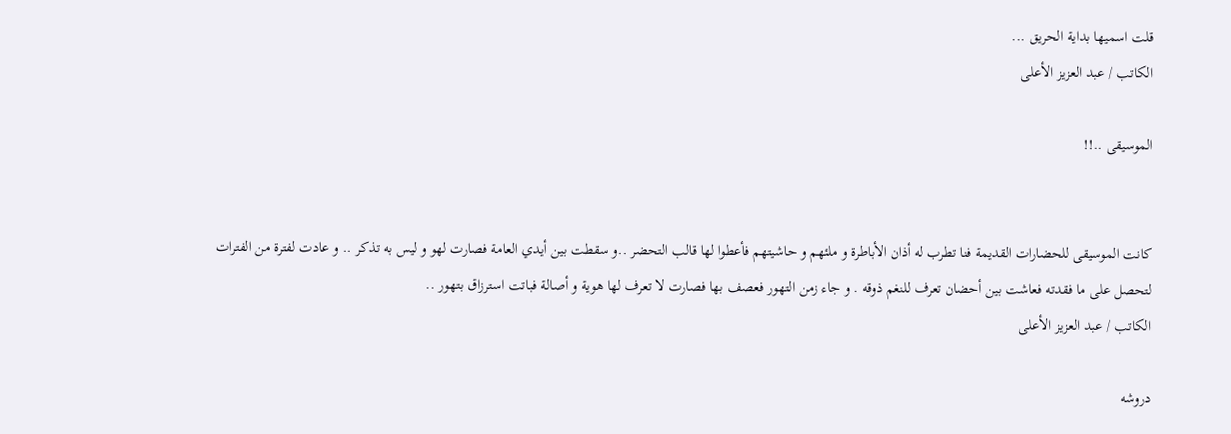قلت اسميها بداية الحريق ...
الكاتب / عبد العزيز الأعلى

الموسيقى ..!!


كانت الموسيقى للحضارات القديمة فنا تطرب له أذان الأباطرة و ملئهم و حاشيتهم فأعطوا لها قالب التحضر ..و سقطت بين أيدي العامة فصارت لهو و ليس به تذكر .. و عادت لفترة من الفترات لتحصل على ما فقدته فعاشت بين أحضان تعرف للنغم ذوقه . و جاء زمن التهور فعصف بها فصارت لا تعرف لها هوية و أصالة فباتت استرزاق بتهور ..
الكاتب / عبد العزيز الأعلى

دروشه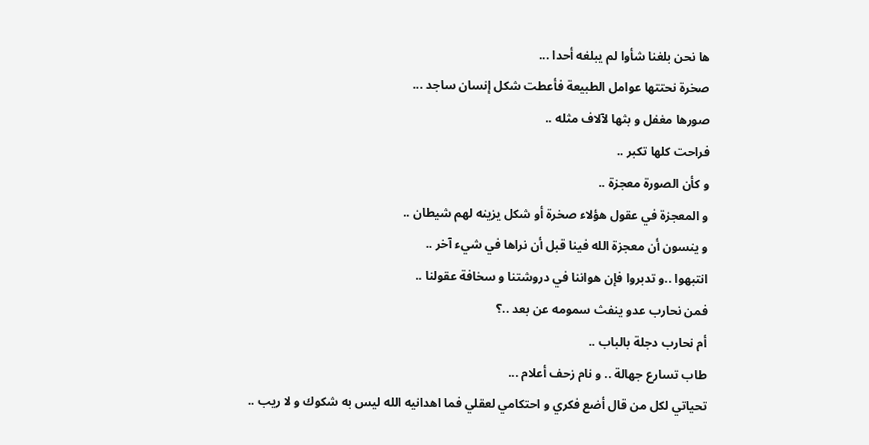ها نحن بلغنا شأوا لم يبلغه أحدا ...
صخرة نحتتها عوامل الطبيعة فأعطت شكل إنسان ساجد ...
صورها مغفل و بثها لآلاف مثله ..
فراحت كلها تكبر ..
و كأن الصورة معجزة ..
و المعجزة في عقول هؤلاء صخرة أو شكل يزينه لهم شيطان ..
و ينسون أن معجزة الله فينا قبل أن نراها في شيء آخر ..
انتبهوا ..و تدبروا فإن هواننا في دروشتنا و سخافة عقولنا ..
فمن نحارب عدو ينفث سمومه عن بعد ..؟
أم نحارب دجلة بالباب ..
طاب تسارع جهالة .. و نام زحف أعلام ...
تحياتي لكل من قال أضع فكري و احتكامي لعقلي فما اهدانيه الله ليس به شكوك و لا ريب ..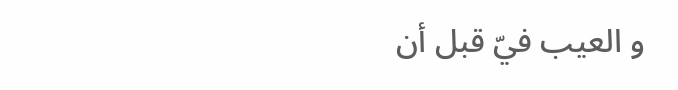و العيب فيّ قبل أن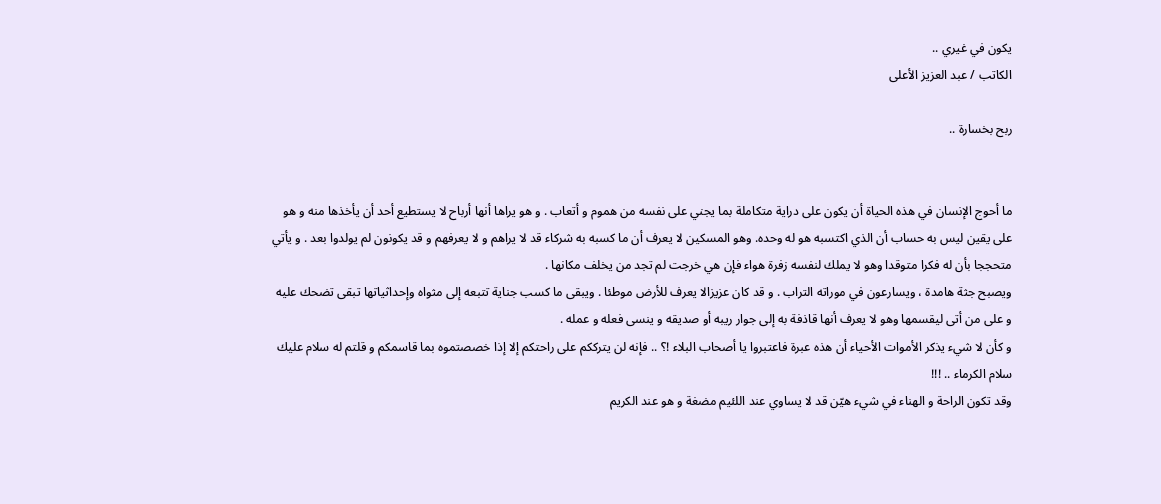يكون في غيري ..
الكاتب / عبد العزيز الأعلى

ربح بخسارة ..


ما أحوج الإنسان في هذه الحياة أن يكون على دراية متكاملة بما يجني على نفسه من هموم و أتعاب . و هو يراها أنها أرباح لا يستطيع أحد أن يأخذها منه و هو على يقين ليس به حساب أن الذي اكتسبه هو له وحده. وهو المسكين لا يعرف أن ما كسبه به شركاء قد لا يراهم و لا يعرفهم و قد يكونون لم يولدوا بعد . و يأتي متحججا بأن له فكرا متوقدا وهو لا يملك لنفسه زفرة هواء فإن هي خرجت لم تجد من يخلف مكانها .
ويصبح جثة هامدة ، ويسارعون في موراته التراب . و قد كان عزيزالا يعرف للأرض موطئا . ويبقى ما كسب جناية تتبعه إلى مثواه وإحداثياتها تبقى تضحك عليه و على من أتى ليقسمها وهو لا يعرف أنها قاذفة به إلى جوار ريبه أو صديقه و ينسى فعله و عمله .
و كأن لا شيء يذكر الأموات الأحياء أن هذه عبرة فاعتبروا يا أصحاب البلاء !؟ .. فإنه لن يترككم على راحتكم إلا إذا خصصتموه بما قاسمكم و قلتم له سلام عليك سلام الكرماء .. !!!
وقد تكون الراحة و الهناء في شيء هيّن قد لا يساوي عند اللئيم مضغة و هو عند الكريم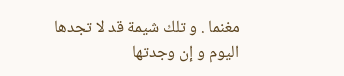مغنما . و تلك شيمة قد لا تجدها اليوم و إن وجدتها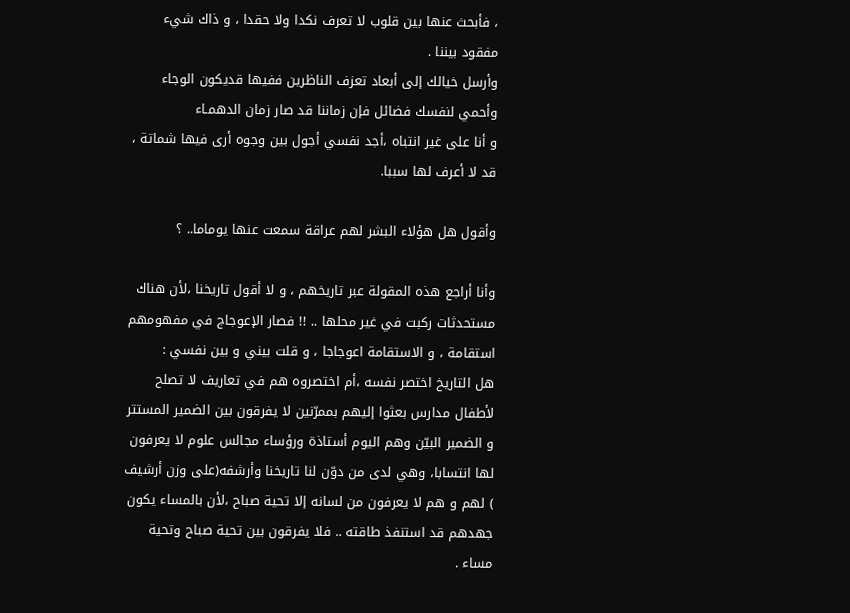، فأبحث عنها بين قلوب لا تعرف نكدا ولا حقدا ، و ذاك شيء مفقود بيننا .
وأرسل خيالك إلى أبعاد تعزف الناظرين ففيها قديكون الوجاء
وأحمي لنفسك فضائل فإن زماننا قد صار زمان الدهمـاء
و أنا على غير انتباه ،أجد نفسي أجول بين وجوه أرى فيها شماتة ، قد لا أعرف لها سببا.

وأقول هل هؤلاء البشر لهم عراقة سمعت عنها يوماما.. ؟

وأنا أراجع هذه المقولة عبر تاريخهم ، و لا أقول تاريخنا ،لأن هناك مستحدثات ركبت في غير محلها .. !! فصار الإعوجاج في مفهومهم استقامة ، و الاستقامة اعوجاجا ، و قلت بيني و بين نفسي :
هل التاريخ اختصر نفسه ،أم اختصروه هم في تعاريف لا تصلح لأطفال مدارس بعثوا إليهم بممرّنين لا يفرقون بين الضمير المستتر و الضمير البيّن وهم اليوم أستاذة ورؤساء مجالس علوم لا يعرفون لها انتسابا، وهي لدى من دوّن لنا تاريخنا وأرشفه(على وزن أرشيف ) لهم و هم لا يعرفون من لسانه إلا تحية صباح ،لأن بالمساء يكون جهدهم قد استنفذ طاقته .. فلا يفرقون بين تحية صباح وتحية مساء .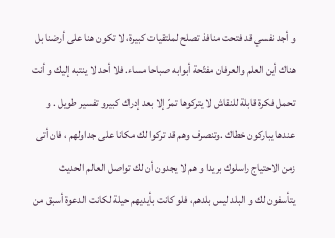و أجد نفسي قد فتحت منافذ تصلح لملتقيات كبيرة، لا تكون هنا على أرضنا بل هناك أين العلم والعرفان مفتّحة أبوابه صباحا مساء. فلا أحد لا ينتبه إليك و أنت تحمل فكرة قابلة للنقاش لا يتركوها تمرّ إلا بعد إدراك كبيرو تفسير طويل . و عندها يباركون خطاك .وتنصرف وهم قد تركوا لك مكانا على جداولهم ، فان أتى زمن الاحتياج راسلوك بريدا و هم لا يجدون أن لك تواصل العالم الحديث يتأسفون لك و البلد ليس بلدهم، فلو كانت بأيديهم حيلة لكانت الدعوة أسبق من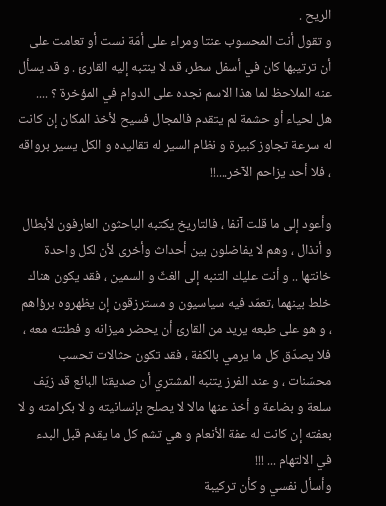الريح .
و تقول أنت المحسوب عنتا ومراء على أمّة نست أو تعامت على أن ترتيبها كان في أسفل سطر، قد لا ينتبه إليه القارئ . و قد يسأل عنه الملاحظ لما هذا الاسم نجده على الدوام في المؤخرة ؟ ....
هل لحياء أو حشمة لم يتقدم فالمجال فسيح لأخذ المكان إن كانت له سرعة تجاوز كبيرة و نظام السير له تقاليده و الكل يسير برواقه ، فلا أحد يزاحم الآخر....!!

وأعود إلى ما قلت آنفا ، فالتاريخ يكتبه الباحثون العارفون لأبطال و أنذال ، وهم لا يفاضلون بين أحداث وأخرى لأن لكل واحدة خانتها .. و أنت عليك التنبه إلى الغثّ و السمين ، فقد يكون هناك خلط بينهما ،تعمّد فيه سياسيون و مسترزقون إن يظهروه برؤاهم ، و هو على طبعه يريد من القارئ أن يحضر ميزانه و فطنته معه ، فلا يصدّق كل ما يرمي بالكفة ، فقد تكون حثالات تحسب محسّنات ، و عند الفرز يتنبه المشتري أن صديقنا البائع قد زيّف سلعة و بضاعة و أخذ عنها مالا لا يصلح بإنسانيته و لا بكرامته و لا بعفته إن كانت له عفة الأنعام و هي تشم كل ما يقدم قبل البدء في الالتهام ... !!!
وأسأل نفسي و كأن تركيبة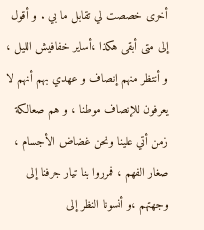أخرى خصصت لي تقابل ما بي . و أقول إلى متى أبقى هكذا ،أساير خفافيش الليل ، و أنتظر منهم إنصاف و عهدي بهم أنهم لا يعرفون للإنصاف موطنا ، و هم صعالكة زمن أتي علينا ونحن غضاض الأجسام ، صغار الفهم ، فمرروا بنا تيار جرفنا إلى وجهتهم ،و أنسونا النظر إلى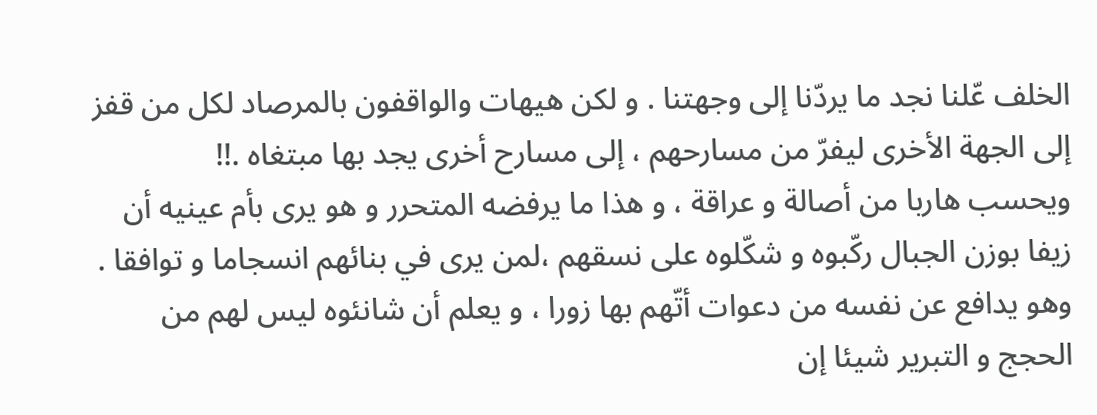الخلف عّلنا نجد ما يردّنا إلى وجهتنا . و لكن هيهات والواقفون بالمرصاد لكل من قفز إلى الجهة الأخرى ليفرّ من مسارحهم ، إلى مسارح أخرى يجد بها مبتغاه .!!
ويحسب هاربا من أصالة و عراقة ، و هذا ما يرفضه المتحرر و هو يرى بأم عينيه أن زيفا بوزن الجبال ركّبوه و شكّلوه على نسقهم ،لمن يرى في بنائهم انسجاما و توافقا .
وهو يدافع عن نفسه من دعوات أتّهم بها زورا ، و يعلم أن شانئوه ليس لهم من الحجج و التبرير شيئا إن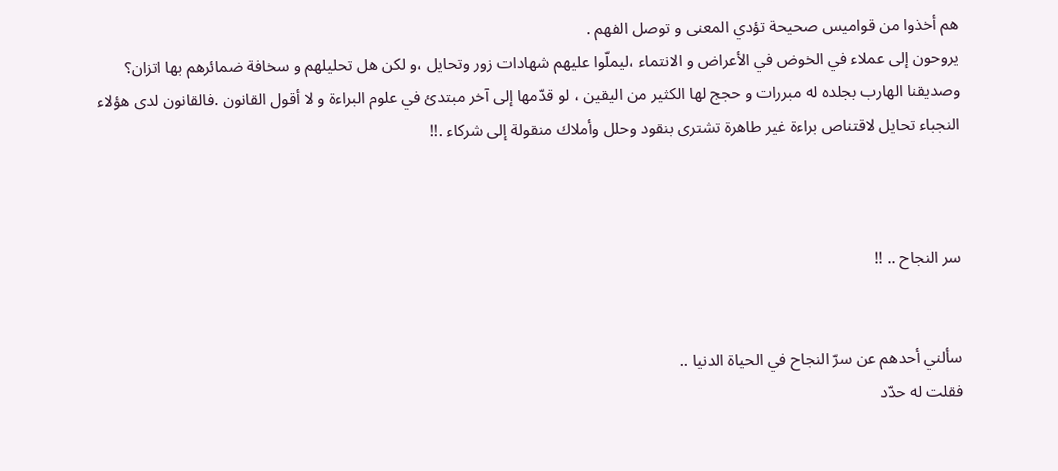هم أخذوا من قواميس صحيحة تؤدي المعنى و توصل الفهم .
يروحون إلى عملاء في الخوض في الأعراض و الانتماء ،ليملّوا عليهم شهادات زور وتحايل ،و لكن هل تحليلهم و سخافة ضمائرهم بها اتزان؟ وصديقنا الهارب بجلده له مبررات و حجج لها الكثير من اليقين ، لو قدّمها إلى آخر مبتدئ في علوم البراءة و لا أقول القانون .فالقانون لدى هؤلاء النجباء تحايل لاقتناص براءة غير طاهرة تشترى بنقود وحلل وأملاك منقولة إلى شركاء .!!



سر النجاح .. !!


سألني أحدهم عن سرّ النجاح في الحياة الدنيا ..
فقلت له حدّد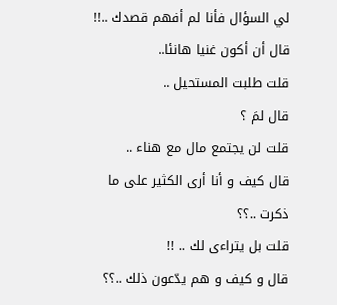لي السؤال فأنا لم أفهم قصدك ..!!
قال أن أكون غنيا هانئا..
قلت طلبت المستحيل ..
قال لمَ ؟
قلت لن يجتمع مال مع هناء ..
قال كيف و أنا أرى الكثير على ما ذكرت ..؟؟
قلت بل يتراءى لك .. !!
قال و كيف و هم يدّعون ذلك ..؟؟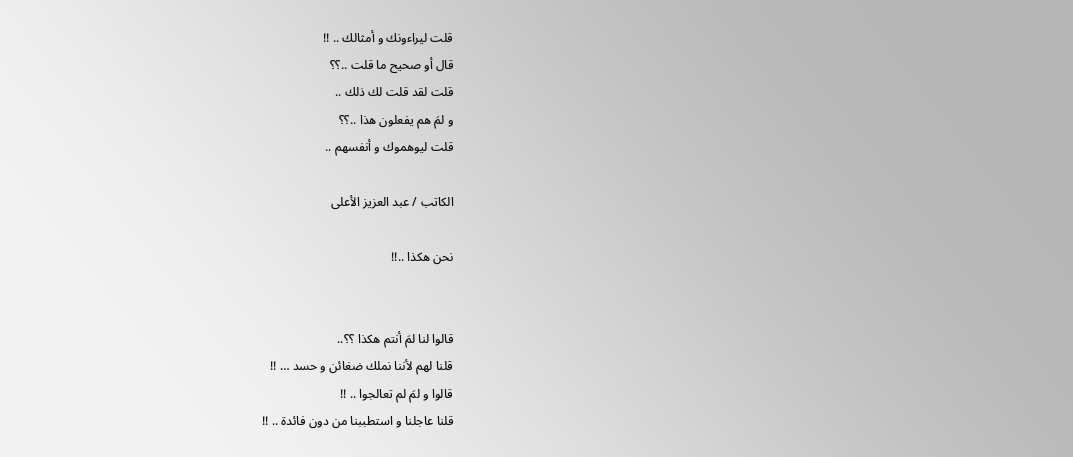قلت ليراءونك و أمثالك .. !!
قال أو صحيح ما قلت ..؟؟
قلت لقد قلت لك ذلك ..
و لمَ هم يفعلون هذا ..؟؟
قلت ليوهموك و أنفسهم ..

الكاتب / عبد العزيز الأعلى

نحن هكذا ..!!


قالوا لنا لمَ أنتم هكذا ؟؟..
قلنا لهم لأننا نملك ضغائن و حسد … !!
قالوا و لمَ لم تعالجوا .. !!
قلنا عاجلنا و استطببنا من دون فائدة .. !!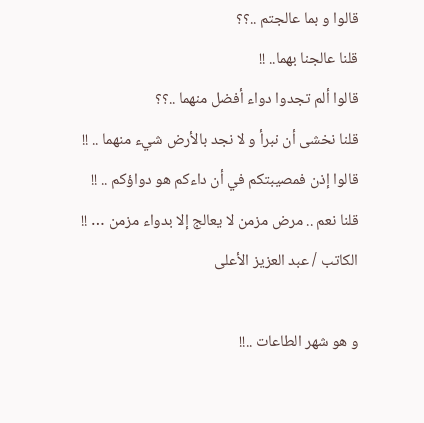قالوا و بما عالجتم ..؟؟
قلنا عالجنا بهما.. !!
قالوا ألم تجدوا دواء أفضل منهما ..؟؟
قلنا نخشى أن نبرأ و لا نجد بالأرض شيء منهما .. !!
قالوا إذن فمصيبتكم في أن داءكم هو دواؤكم .. !!
قلنا نعم .. مرض مزمن لا يعالج إلا بدواء مزمن … !!
الكاتب / عبد العزيز الأعلى

و هو شهر الطاعات ..!!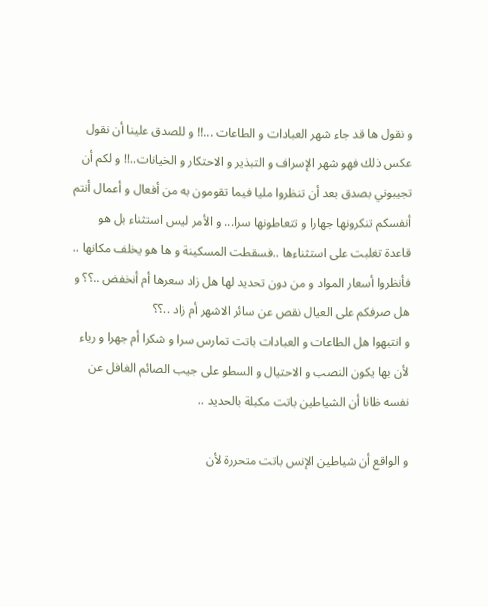و نقول ها قد جاء شهر العبادات و الطاعات ...!! و للصدق علينا أن نقول عكس ذلك فهو شهر الإسراف و التبذير و الاحتكار و الخيانات..!! و لكم أن تجيبوني بصدق بعد أن تنظروا مليا فيما تقومون به من أفعال و أعمال أنتم أنفسكم تنكرونها جهارا و تتعاطونها سرا... و الأمر ليس استثناء بل هو قاعدة تغلبت على استثناءها ..فسقطت المسكينة و ها هو يخلف مكانها ..
فأنظروا أسعار المواد و من دون تحديد لها هل زاد سعرها أم أنخفض ..؟؟ و هل صرفكم على العيال نقص عن سائر الاشهر أم زاد ..؟؟
و انتبهوا هل الطاعات و العبادات باتت تمارس سرا و شكرا أم جهرا و رياء لأن بها يكون النصب و الاحتيال و السطو على جيب الصائم الغافل عن نفسه ظانا أن الشياطين باتت مكبلة بالحديد ..

و الواقع أن شياطين الإنس باتت متحررة لأن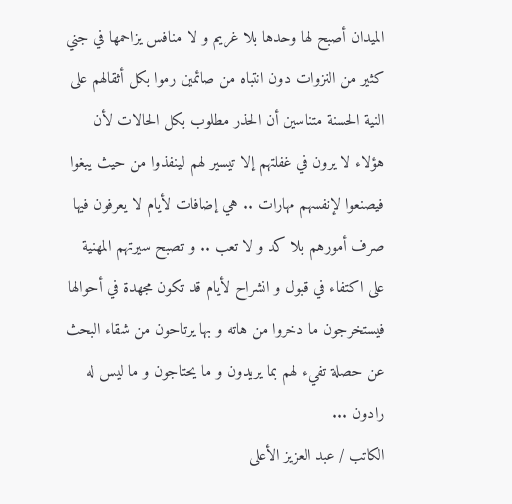الميدان أصبح لها وحدها بلا غريم و لا منافس يزاحمها في جني كثير من النزوات دون انتباه من صائمين رموا بكل أثقالهم على النية الحسنة متناسين أن الحذر مطلوب بكل الحالات لأن هؤلاء لا يرون في غفلتهم إلا تيسير لهم لينفذوا من حيث يبغوا فيصنعوا لإنفسهم مهارات .. هي إضافات لأيام لا يعرفون فيها صرف أمورهم بلا كد و لا تعب .. و تصبح سيرتهم المهنية على اكتفاء في قبول و انشراح لأيام قد تكون مجهدة في أحوالها فيستخرجون ما دخروا من هاته و بها يرتاحون من شقاء البحث عن حصلة تفيء لهم بما يريدون و ما يحتاجون و ما ليس له رادون ...
الكاتب / عبد العزيز الأعلى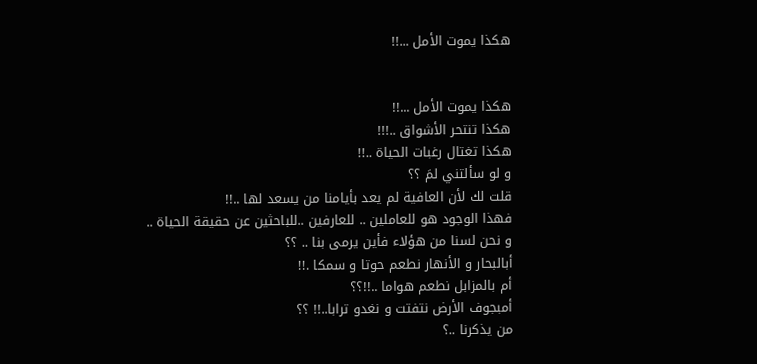هكذا يموت الأمل ...!!


هكذا يموت الأمل ...!!
هكذا تنتحر الأشواق ..!!!
هكذا تغتال رغبات الحياة ..!!
و لو سألتني لمَ ؟؟
قلت لك لأن العافية لم يعد بأيامنا من يسعد لها ..!!
فهذا الوجود هو للعاملين .. للعارفين ..للباحثين عن حقيقة الحياة ..
و نحن لسنا من هؤلاء فأين يرمى بنا .. ؟؟
أبالبحار و الأنهار نطعم حوتا و سمكا .!!
أم بالمزابل نطعم هواما ..!!؟؟
أمبجوف الأرض نتفتت و نغدو ترابا..!! ؟؟
من يذكرنا ..؟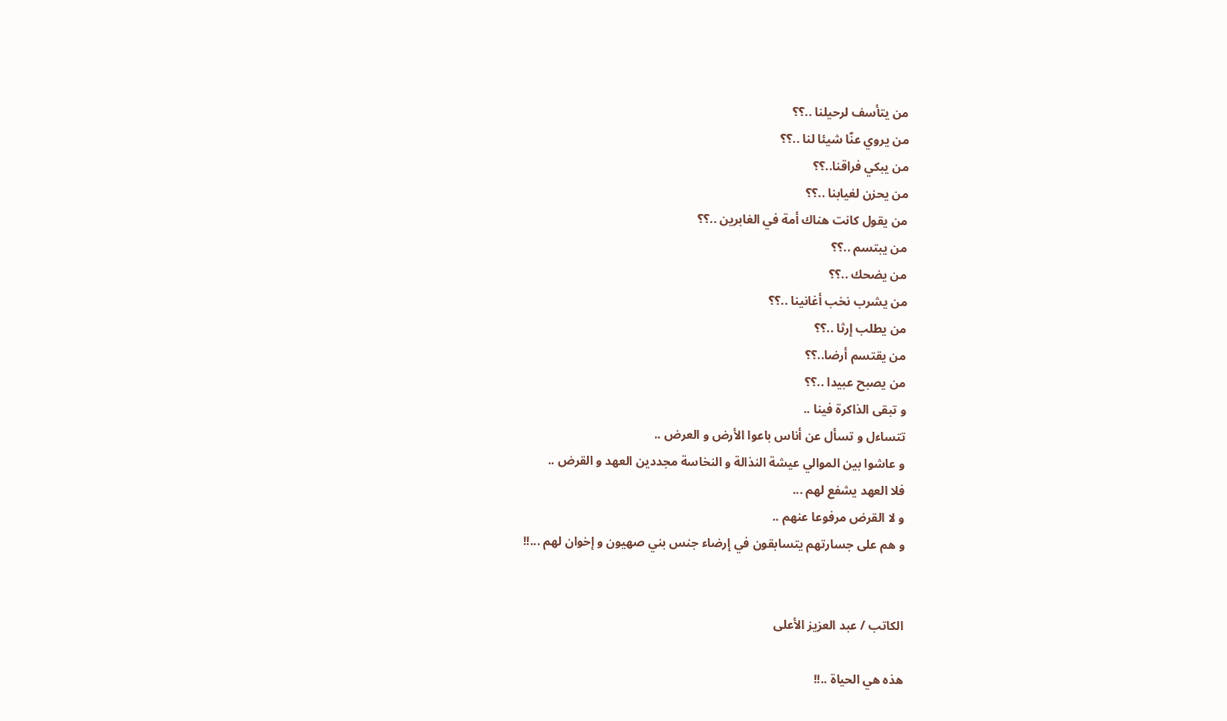من يتأسف لرحيلنا ..؟؟
من يروي عنّا شيئا لنا ..؟؟
من يبكي فراقنا..؟؟
من يحزن لغيابنا ..؟؟
من يقول كانت هناك أمة في الغابرين ..؟؟
من يبتسم ..؟؟
من يضحك ..؟؟
من يشرب نخب أغانينا ..؟؟
من يطلب إرثا ..؟؟
من يقتسم أرضا..؟؟
من يصبح عبيدا ..؟؟
و تبقى الذاكرة فينا ..
تتساءل و تسأل عن أناس باعوا الأرض و العرض ..
و عاشوا بين الموالي عيشة النذالة و النخاسة مجددين العهد و القرض ..
فلا العهد يشفع لهم ...
و لا القرض مرفوعا عنهم ..
و هم على جسارتهم يتسابقون في إرضاء جنس بني صهيون و إخوان لهم ...!!


الكاتب / عبد العزيز الأعلى

هذه هي الحياة ..!!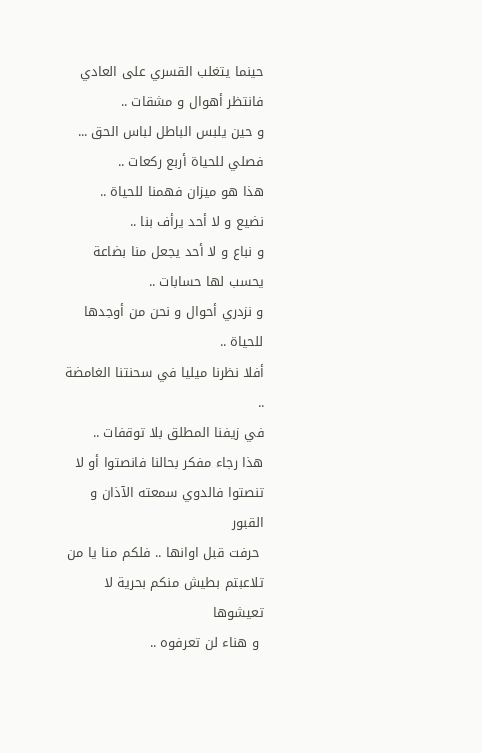حينما يتغلب القسري على العادي فانتظر أهوال و مشقات ..
و حين يلبس الباطل لباس الحق ... فصلي للحياة أربع ركعات ..
هذا هو ميزان فهمنا للحياة ..
نضيع و لا أحد يرأف بنا ..
و نباع و لا أحد يجعل منا بضاعة يحسب لها حسابات ..
و نزدري أحوال و نحن من أوجدها للحياة ..
أفلا نظرنا ميليا في سحنتنا الغامضة ..
في زيفنا المطلق بلا توقفات ..
هذا رجاء مفكر بحالنا فانصتوا أو لا تنصتوا فالدوي سمعته الآذان و القبور
 حرفت قبل اوانها .. فلكم منا يا من تلاعبتم بطيش منكم بحرية لا تعيشوها
 و هناء لن تعرفوه ..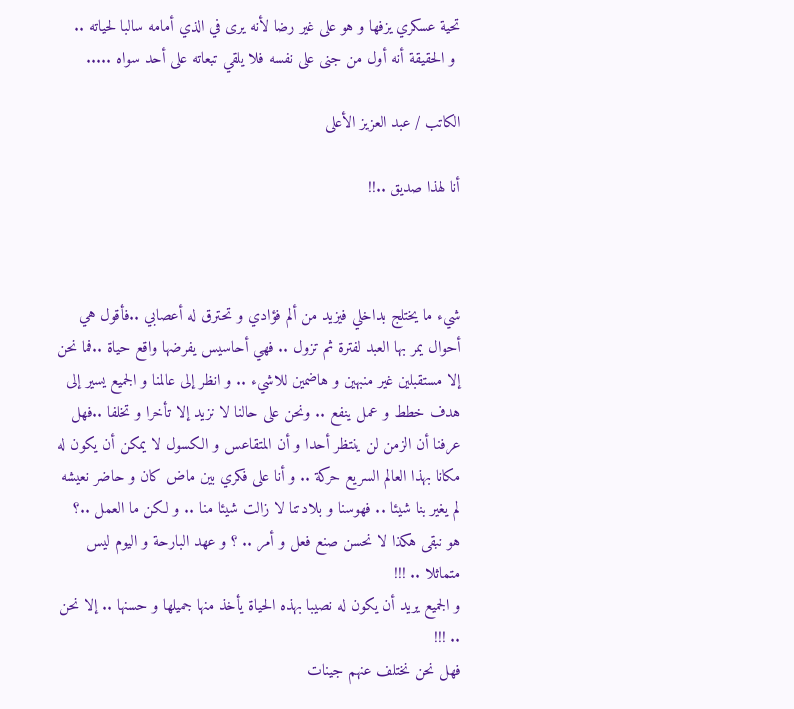تحية عسكري يزفها و هو على غير رضا لأنه يرى في الذي أمامه سالبا لحياته ..
 و الحقيقة أنه أول من جنى على نفسه فلا يلقي تبعاته على أحد سواه .....

الكاتب / عبد العزيز الأعلى

أنا لهذا صديق ..!!



شيء ما يختلج بداخلي فيزيد من ألم فؤادي و تحترق له أعصابي ..فأقول هي أحوال يمر بها العبد لفترة ثم تزول .. فهي أحاسيس يفرضها واقع حياة ..فما نحن إلا مستقبلين غير منبهين و هاضمين للاشيء .. و انظر إلى عالمنا و الجميع يسير إلى هدف خطط و عمل ينفع .. ونحن على حالنا لا نزيد إلا تأخرا و تخلفا ..فهل عرفنا أن الزمن لن ينتظر أحدا و أن المتقاعس و الكسول لا يمكن أن يكون له مكانا بهذا العالم السريع حركة .. و أنا على فكري بين ماض كان و حاضر نعيشه لم يغير بنا شيئا .. فهوسنا و بلادتنا لا زالت شيئا منا .. و لكن ما العمل ..؟
هو نبقى هكذا لا نحسن صنع فعل و أمر .. ؟ و عهد البارحة و اليوم ليس متماثلا .. !!!
و الجميع يريد أن يكون له نصيبا بهذه الحياة يأخذ منها جميلها و حسنها .. إلا نحن .. !!!
فهل نحن نختلف عنهم جينات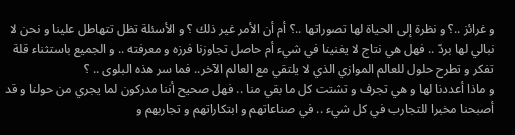و غرائز ..؟ و نظرة إلى الحياة لها تصوراتها ..؟ أم أن الأمر غير ذلك ؟ و الأسئلة تظل تتهاطل علينا و نحن لا نبالي لها بردّ .. فهل هي نتاج لا يغنينا في شيء أم حاصل تجاوزنا فرزه و معرفته .. و الجميع باستثناء قلة تفكر و تطرح حلول للعالم الموازي الذي لا يلتقي مع العالم الآخر.. فما سر هذه البلوى .. ؟
و ماذا أعددنا لها و هي تجرف و تشتت كل ما بقي منا .. فهل صحيح أننا مدركون لما يجري من حولنا و قد أصبحنا مخبرا للتجارب في كل شيء .. في صناعاتهم و ابتكاراتهم و تجاربهم و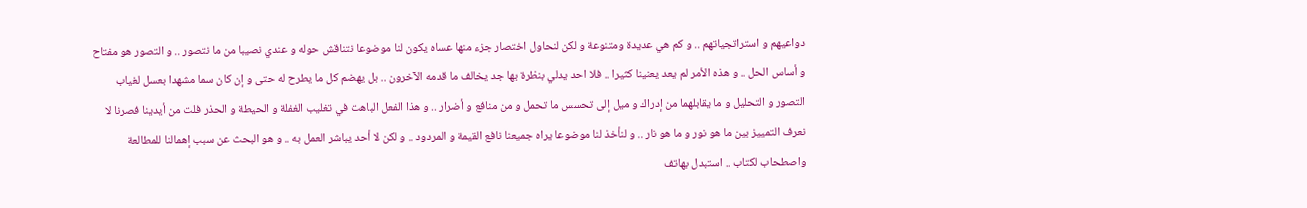دواعيهم و استراتجياتهم .. و كم هي عديدة ومتنوعة و لكن لنحاول اختصار جزء منها عساه يكون لنا موضوعا نتناقش حوله و عندي نصيبا من ما نتصور .. و التصور هو مفتاح و أساس الحل .. و هذه الأمر لم يعد يعنينا كثيرا .. فلا احد يدلي بنظرة بها جد يخالف ما قدمه الآخرون .. بل يهضم كل ما يطرح له حتى و إن كان سما مشهدا بعسل لغياب التصور و التحليل و ما يقابلهما من إدراك و ميل إلى تحسس ما تحمل و من منافع و أضرار .. و هذا الفعل الباهت في تغليب الغفلة و الحيطة و الحذر فلت من أيدينا فصرنا لا نعرف التمييز بين ما هو نور و ما هو نار .. و لنأخذ لنا موضوعا يراه جميعنا نافع القيمة و المردود .. و لكن لا أحد يباشر العمل به .. و هو البحث عن سبب إهمالنا للمطالعة واصطحاب لكتاب .. استبدل بهاتف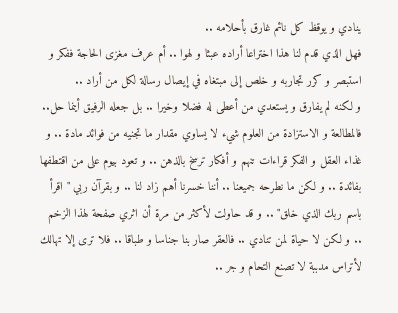ينادي و يوقظ كل نائم غارق بأحلامه ..
فهل الذي قدم لنا هذا اختراعا أراده عبثا و لهوا .. أم عرف مغزى الحاجة ففكر و استبصر و كرر تجاربه و خلص إلى مبتغاه في إيصال رسالة لكل من أراد ..
و لكنه لم يفارق و يستعدي من أعطى له فضلا وخيرا .. بل جعله الرفيق أينما حل.. فالمطالعة و الاستزادة من العلوم شيء لا يساوي مقدار ما تجنيه من فوائد مادة .. و غذاء العقل و الفكر قراءات تنهم و أفكار ترسخ بالذهن .. و تعود بيوم على من اقتطفها بفائدة .. و لكن ما نطرحه جميعنا .. أننا خسرنا أهم زاد لنا .. و بقرآن ربي " اقرأ باسم ربك الذي خلق" .. و قد حاولت لأكثر من مرة أن اثري صفحة لهذا الزخم .. و لكن لا حياة لمن تنادي .. فالعقر صار بنا جناسا و طباقا .. فلا ترى إلا تهالك لأتراس مدببة لا تصنع التحام و جر ..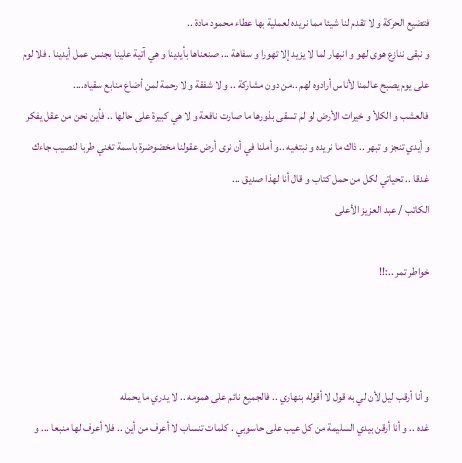فتضيع الحركة و لا تقدم لنا شيئا مما نريده لعملية بها عطاء محمود مادة ..
و نبقى ننازع هوى لهو و انبهار لما لا يزيد إلا تهورا و سفاهة ... صنعناها بأيدينا و هي آتية علينا بجنس عمل أيدينا . فلا لوم على يوم يصبح عالمنا لأناس أرادوه لهم ..من دون مشاركة .. و لا شفقة و لا رحمة لمن أضاع منابع سقياه....
فالعشب و الكلأ و خيرات الأرض لو لم تسقى بذورها ما صارت نافعة و لا هي كبيرة على حالها .. فأين نحن من عقل يفكر و أيدي تنجز و تبهر .. ذاك ما نريده و نبتغيه ..و أملنا في أن نرى أرض عقولنا مخضوضرة باسمة تغني طربا لنصيب جاءك غدقا .. تحياتي لكل من حمل كتاب و قال أنا لهذا صديق ...
الكاتب / عبد العزيز الأعلى

خواطر تمر ..:!!



و أنا أرقب ليل لأن لي به قول لا أقوله بنهاري .. فالجميع نائم على همومه .. لا يدري ما يحمله
غده .. و أنا أرقن بيدي السليمة من كل عيب على حاسوبي . كلمات تنساب لا أعرف من أين .. فلا أعرف لها منبعا ... و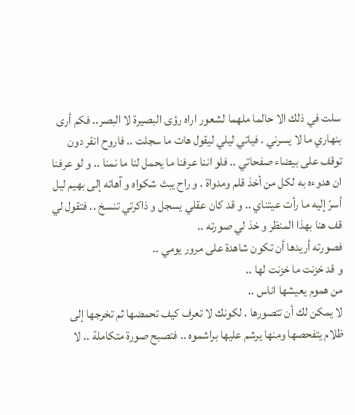سلت في ذلك الا حالما ملهما لشعور اراه رؤى البصيرة لا البصر.. فكم أرى بنهاري ما لا يسرني . فياتي ليلي ليقول هات ما سجلت .. فاروح انقر دون توقف على بيضاء صفحاتي .. فلو اننا عرفنا ما يحمل لنا ما نمنا .. و لو عرفنا ان هدوءه به لكل من أخذ قلم ومدواة . و راح يبث شكواه و آهاته إلى بهيم ليل أسرّ إليه ما رأت عيتناي .. و قد كان عقلي يسجل و ذاكرتي تنسخ .. فتقول لي قف هنا بهذا المنظر و خذ لي صورته ..
فصورته أريدها أن تكون شاهدة على مرور يومي ..
و قد خزنت ما خزنت لها ..
من هموم يعيشها اناس ..
لا يمكن لك أن تتصورها . لكونك لا تعرف كيف تحمضها ثم تخرجها إلى ظلام يتفحصها ومنها يرشم عليها براشموه .. فتصبح صورة متكاملة .. لا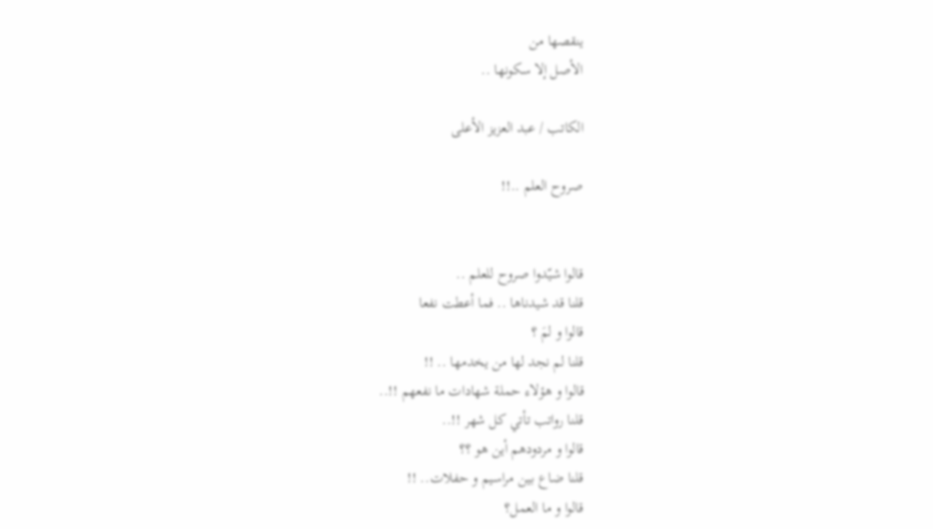ينقصها من
الأصل إلا سكونها ..

الكاتب / عبد العزيز الأعلى

صروح العلم ..!!


قالوا شيّدوا صروح للعلم ..
قلنا قد شيدناها .. فما أعطت نفعا
قالوا و لمَ ؟
قلنا لم نجد لها من يخدمها .. !!
قالوا و هؤلاء حملة شهادات ما نفعهم !!..
قلنا رواتب تأتي كل شهر !!..
قالوا و مردودهم أين هو ؟؟
قلنا ضاع بين مراسيم و حفلات.. !!
قالوا و ما العمل؟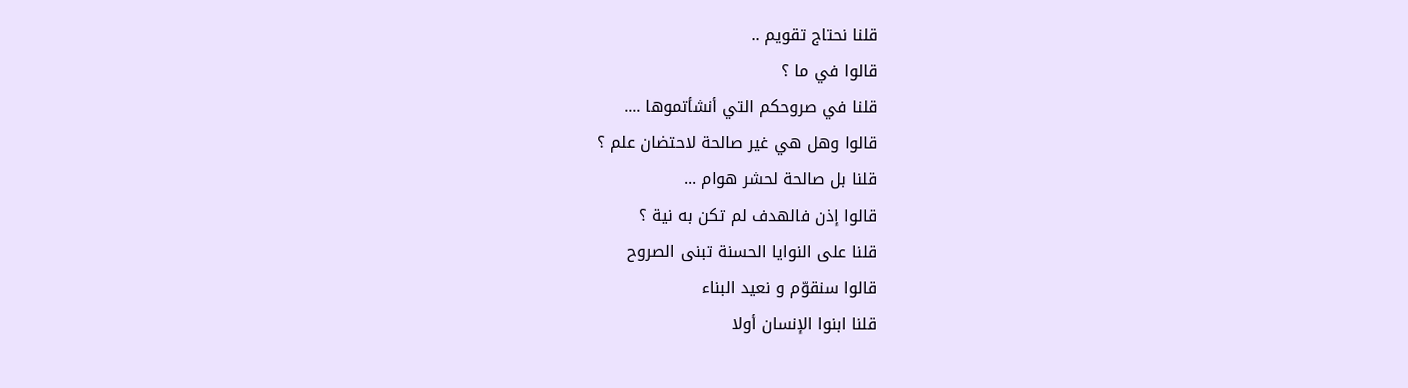قلنا نحتاج تقويم ..
قالوا في ما ؟
قلنا في صروحكم التي أنشأتموها ....
قالوا وهل هي غير صالحة لاحتضان علم ؟
قلنا بل صالحة لحشر هوام ...
قالوا إذن فالهدف لم تكن به نية ؟
قلنا على النوايا الحسنة تبنى الصروح
قالوا سنقوّم و نعيد البناء
قلنا ابنوا الإنسان أولا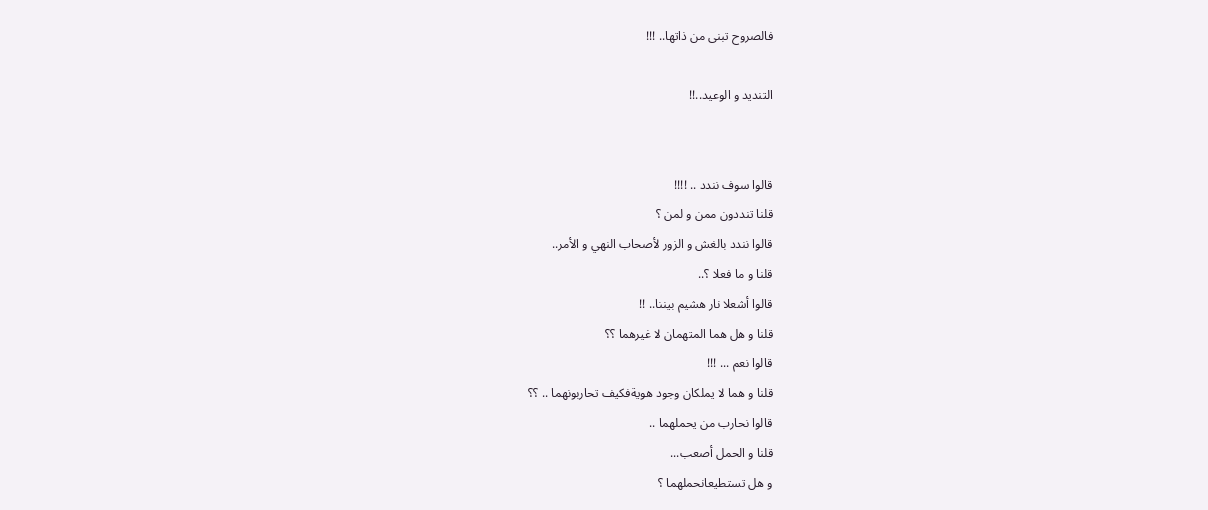فالصروح تبنى من ذاتها.. !!!

التنديد و الوعيد..!!


قالوا سوف نندد .. !!!!
قلنا تنددون ممن و لمن ؟
قالوا نندد بالغش و الزور لأصحاب النهي و الأمر..
قلنا و ما فعلا ؟..
قالوا أشعلا نار هشيم بيننا.. !!
قلنا و هل هما المتهمان لا غيرهما ؟؟
قالوا نعم ... !!!
قلنا و هما لا يملكان وجود هويةفكيف تحاربونهما .. ؟؟
قالوا نحارب من يحملهما ..
قلنا و الحمل أصعب...
و هل تستطيعانحملهما ؟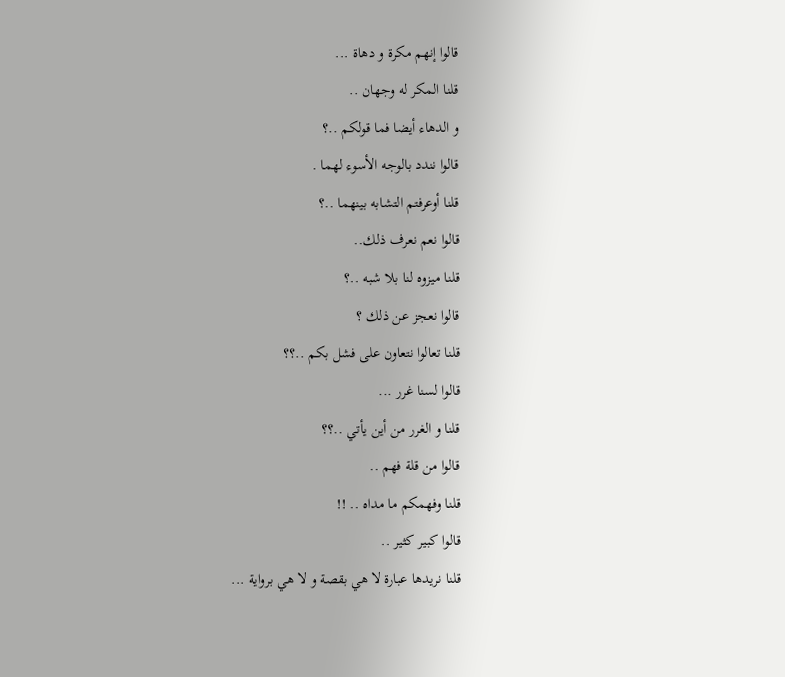قالوا إنهم مكرة و دهاة ...
قلنا المكر له وجهان ..
و الدهاء أيضا فما قولكم ..؟
قالوا نندد بالوجه الأسوء لهما .
قلنا أوعرفتم التشابه بينهما ..؟
قالوا نعم نعرف ذلك..
قلنا ميزوه لنا بلا شبه ..؟
قالوا نعجز عن ذلك ؟
قلنا تعالوا نتعاون على فشل بكم ..؟؟
قالوا لسنا غرر ...
قلنا و الغرر من أين يأتي ..؟؟
قالوا من قلة فهم ..
قلنا وفهمكم ما مداه .. !!
قالوا كبير كثير ..
قلنا نريدها عبارة لا هي بقصة و لا هي برواية ...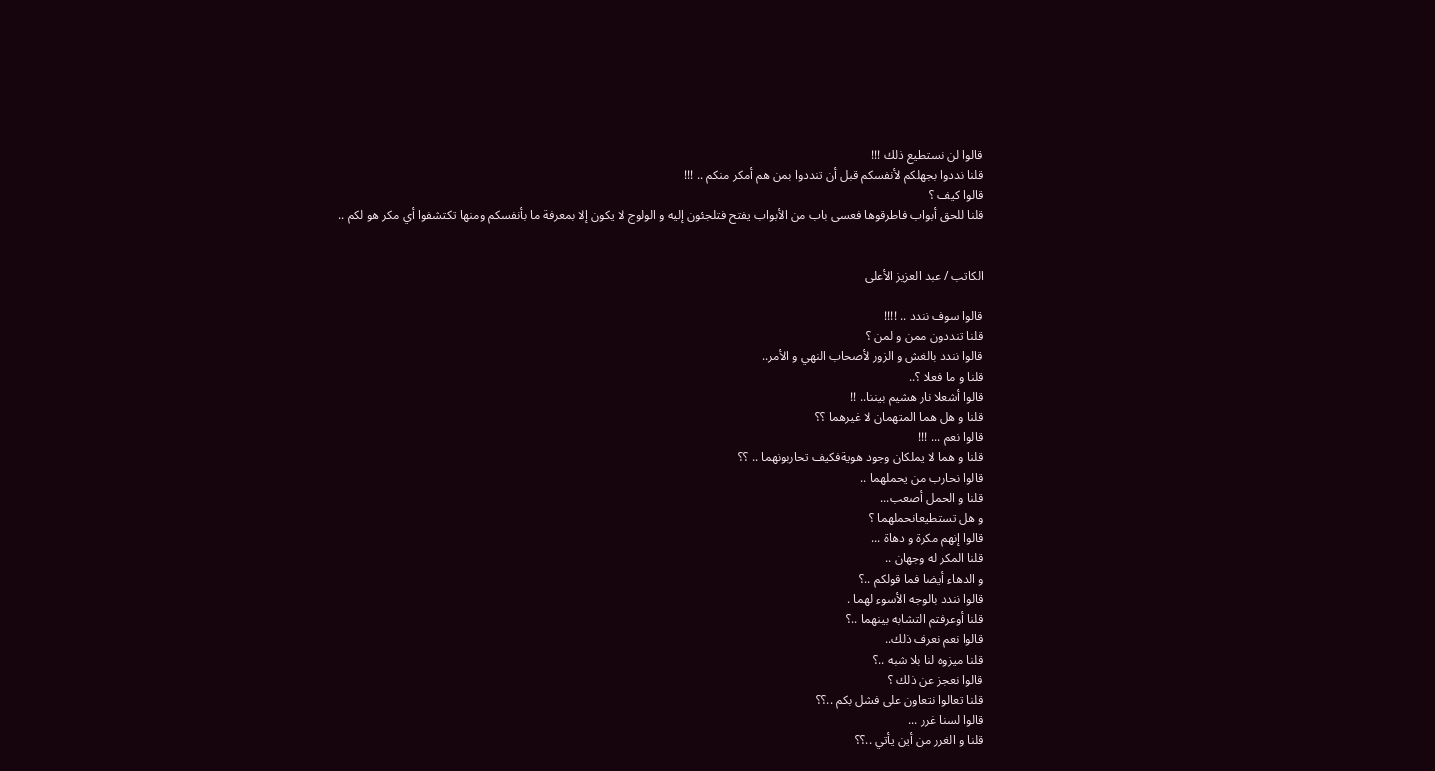قالوا لن نستطيع ذلك !!!
قلنا نددوا بجهلكم لأنفسكم قبل أن تنددوا بمن هم أمكر منكم .. !!!
قالوا كيف ؟
قلنا للحق أبواب فاطرقوها فعسى باب من الأبواب يفتح فتلجئون إليه و الولوج لا يكون إلا بمعرفة ما بأنفسكم ومنها تكتشفوا أي مكر هو لكم ..


الكاتب / عبد العزيز الأعلى

قالوا سوف نندد .. !!!!
قلنا تنددون ممن و لمن ؟
قالوا نندد بالغش و الزور لأصحاب النهي و الأمر..
قلنا و ما فعلا ؟..
قالوا أشعلا نار هشيم بيننا.. !!
قلنا و هل هما المتهمان لا غيرهما ؟؟
قالوا نعم ... !!!
قلنا و هما لا يملكان وجود هويةفكيف تحاربونهما .. ؟؟
قالوا نحارب من يحملهما ..
قلنا و الحمل أصعب...
و هل تستطيعانحملهما ؟
قالوا إنهم مكرة و دهاة ...
قلنا المكر له وجهان ..
و الدهاء أيضا فما قولكم ..؟
قالوا نندد بالوجه الأسوء لهما .
قلنا أوعرفتم التشابه بينهما ..؟
قالوا نعم نعرف ذلك..
قلنا ميزوه لنا بلا شبه ..؟
قالوا نعجز عن ذلك ؟
قلنا تعالوا نتعاون على فشل بكم ..؟؟
قالوا لسنا غرر ...
قلنا و الغرر من أين يأتي ..؟؟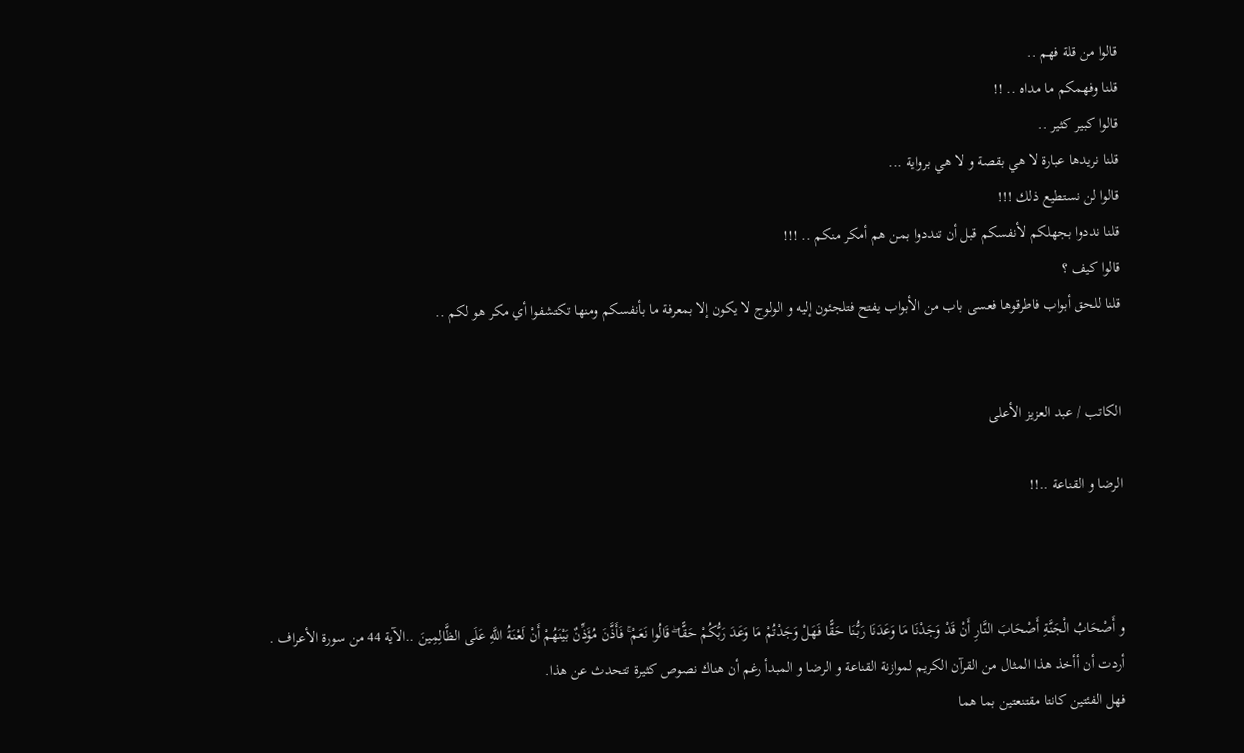قالوا من قلة فهم ..
قلنا وفهمكم ما مداه .. !!
قالوا كبير كثير ..
قلنا نريدها عبارة لا هي بقصة و لا هي برواية ...
قالوا لن نستطيع ذلك !!!
قلنا نددوا بجهلكم لأنفسكم قبل أن تنددوا بمن هم أمكر منكم .. !!!
قالوا كيف ؟
قلنا للحق أبواب فاطرقوها فعسى باب من الأبواب يفتح فتلجئون إليه و الولوج لا يكون إلا بمعرفة ما بأنفسكم ومنها تكتشفوا أي مكر هو لكم ..


الكاتب / عبد العزيز الأعلى

الرضا و القناعة ..!!



و أَصْحَابُ الْجَنَّةِ أَصْحَابَ النَّارِ أَنْ قَدْ وَجَدْنَا مَا وَعَدَنَا رَبُّنَا حَقًّا فَهَلْ وَجَدْتُمْ مَا وَعَدَ رَبُّكُمْ حَقًّا ۖ قَالُوا نَعَمْ ۚ فَأَذَّنَ مُؤَذِّنٌ بَيْنَهُمْ أَنْ لَعْنَةُ اللَّهِ عَلَى الظَّالِمِينَ ..الآية 44 من سورة الأعراف .
أردت أن أأخذ هذا المثال من القرآن الكريم لموازنة القناعة و الرضا و المبدأ رغم أن هناك نصوص كثيرة تتحدث عن هذا.
فهل الفئتين كانتا مقتنعتين بما هما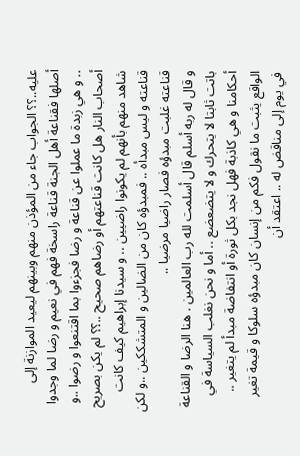عليه..؟؟ الجواب جاء من المؤذن منهم وبينهم ليعيد الموازنة إلى أصلها فقناعة أهل الجنة قناعة راسخة فهم في نعيم و رضا لما وجدوا .. و هي زبدة ما عملوا عن قناعة و رضا فجزءوا بما اقتنعوا و رضوا ..و أصحاب النار هل كانت قناعتهم أو رضاهم صحيح ..؟؟ لم يكن بصريح شاهد منهم بأنهم لم يكونوا راضيين .. و سيدنا إبراهيم كيف كانت قناعته و ليس مبدأه .. فمبدؤه كان من الضالين و المتشككين ..و لكن قناعته غلبت مبدؤه فصار راضيا مرضيا ..
و قال له ربه أسلم قال أسلمت لله رب العالمين . هنا الرضا و القناعة باتت ثابتا لا يتحرك و لا يتضعضع .. أما و نحن نغلب السياسة في أحكامنا و هي كاذبة فهل نجد بكل ثورة أو انتفاضة مبدأ لم يتغير .. الواقع يثبت ما نقول فكم من إنسان كان مبدؤه سلوكا و قيمة تغير في يوم إلى مناقض له .. اعتقد أن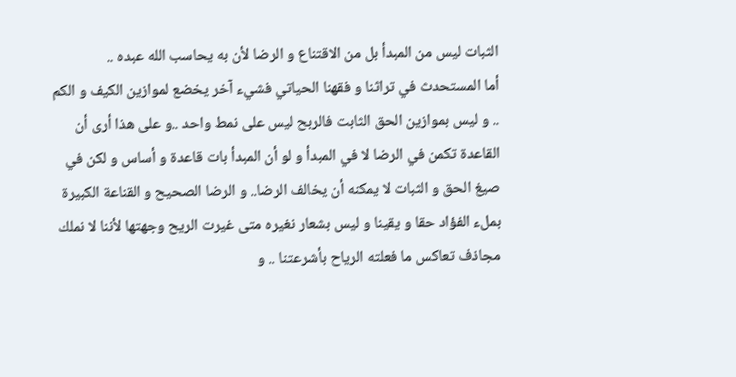الثبات ليس من المبدأ بل من الاقتناع و الرضا لأن به يحاسب الله عبده ..
أما المستحدث في تراثنا و فقهنا الحياتي فشيء آخر يخضع لموازين الكيف و الكم .. و ليس بموازين الحق الثابت فالربح ليس على نمط واحد ..و على هذا أرى أن القاعدة تكمن في الرضا لا في المبدأ و لو أن المبدأ بات قاعدة و أساس و لكن في صيغ الحق و الثبات لا يمكنه أن يخالف الرضا.. و الرضا الصحيح و القناعة الكبيرة بملء الفؤاد حقا و يقينا و ليس بشعار نغيره متى غيرت الريح وجهتها لأننا لا نملك مجاذف تعاكس ما فعلته الرياح بأشرعتنا .. و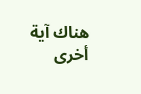هناك آية أخرى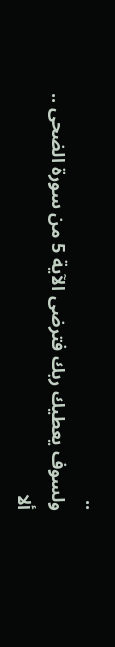..
ولسوف يعطيك ربك فترضى الآية 5 من سورة الضحى ..
ألا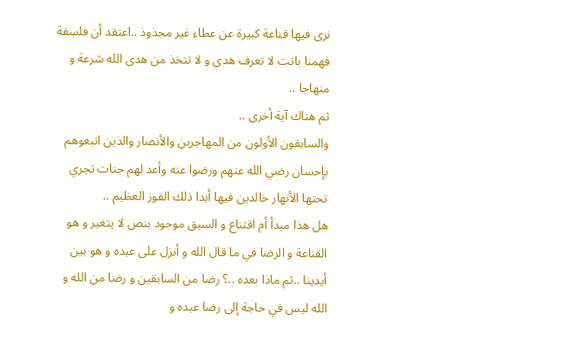نرى فيها قناعة كبيرة عن عطاء غير مجذوذ ..اعتقد أن فلسفة فهمنا باتت لا تعرف هدى و لا تتخذ من هدى الله شرعة و منهاجا ..
ثم هناك آية أخرى ..
والسابقون الأولون من المهاجرين والأنصار والذين اتبعوهم بإحسان رضي الله عنهم ورضوا عنه وأعد لهم جنات تجري تحتها الأنهار خالدين فيها أبدا ذلك الفوز العظيم ..
هل هذا مبدأ أم اقتناع و السبق موجود بنص لا يتغير و هو القناعة و الرضا في ما قال الله و أنزل على عبده و هو بين أيدينا ..ثم ماذا بعده ..؟ رضا من السابقين و رضا من الله و الله ليس في حاجة إلى رضا عبده و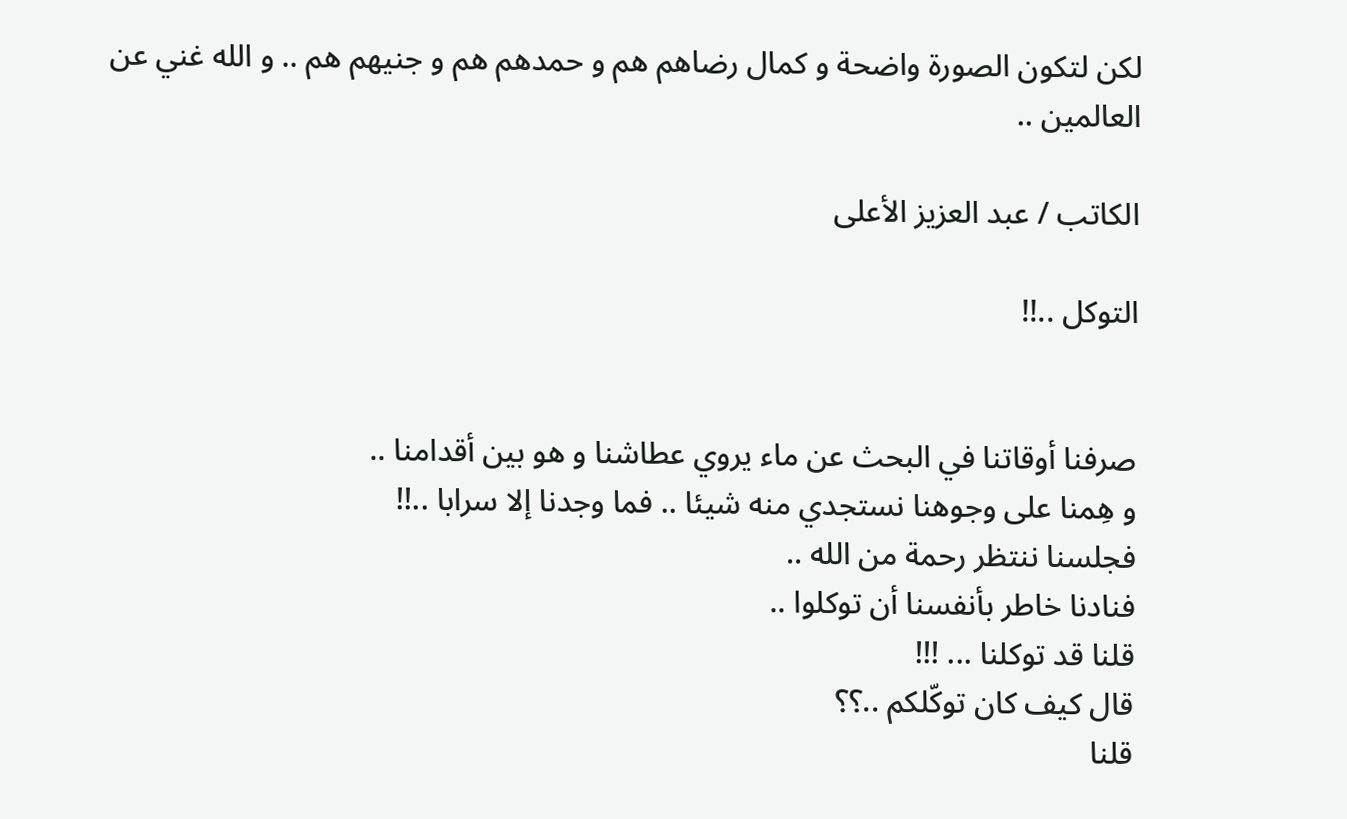لكن لتكون الصورة واضحة و كمال رضاهم هم و حمدهم هم و جنيهم هم .. و الله غني عن العالمين ..

الكاتب / عبد العزيز الأعلى

التوكل ..!!


صرفنا أوقاتنا في البحث عن ماء يروي عطاشنا و هو بين أقدامنا ..
و هِمنا على وجوهنا نستجدي منه شيئا .. فما وجدنا إلا سرابا ..!!
فجلسنا ننتظر رحمة من الله ..
فنادنا خاطر بأنفسنا أن توكلوا ..
قلنا قد توكلنا ... !!!
قال كيف كان توكّلكم ..؟؟
قلنا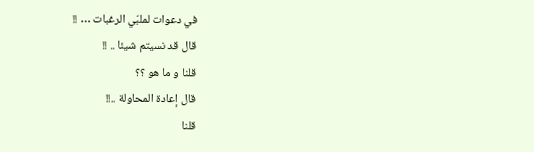في دعوات لملبّي الرغبات … !!
قال قد نسيتم شيئا .. !!
قلنا و ما هو ؟؟
قال إعادة المحاولة ..!!
قلنا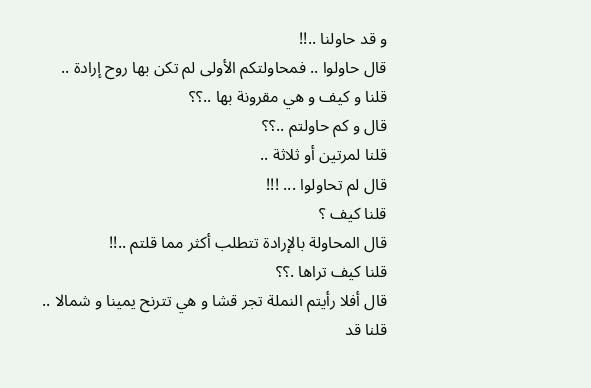و قد حاولنا ..!!
قال حاولوا .. فمحاولتكم الأولى لم تكن بها روح إرادة ..
قلنا و كيف و هي مقرونة بها ..؟؟
قال و كم حاولتم ..؟؟
قلنا لمرتين أو ثلاثة ..
قال لم تحاولوا ... !!!
قلنا كيف ؟
قال المحاولة بالإرادة تتطلب أكثر مما قلتم ..!!
قلنا كيف تراها .؟؟
قال أفلا رأيتم النملة تجر قشا و هي تترنح يمينا و شمالا ..
قلنا قد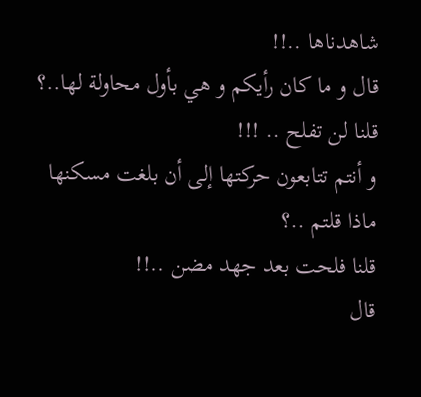شاهدناها ..!!
قال و ما كان رأيكم و هي بأول محاولة لها..؟
قلنا لن تفلح .. !!!
و أنتم تتابعون حركتها إلى أن بلغت مسكنها ماذا قلتم ..؟
قلنا فلحت بعد جهد مضن ..!!
قال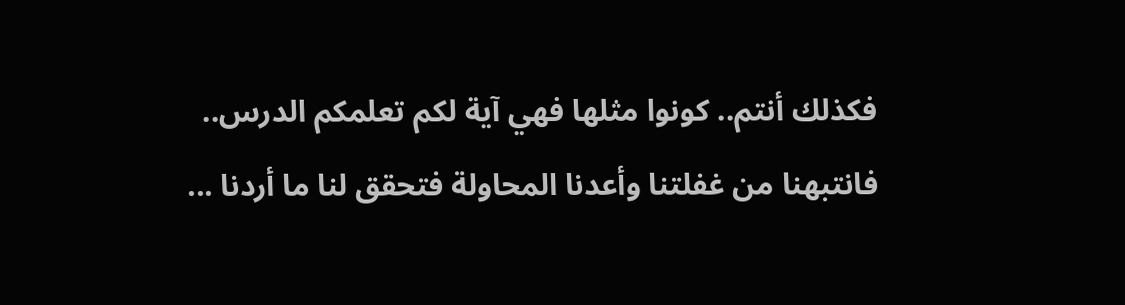فكذلك أنتم.. كونوا مثلها فهي آية لكم تعلمكم الدرس..
فانتبهنا من غفلتنا وأعدنا المحاولة فتحقق لنا ما أردنا ...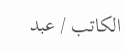الكاتب / عبد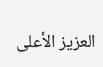العزيز الأعلى